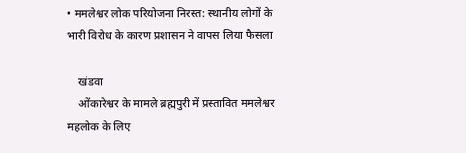• ममलेश्वर लोक परियोजना निरस्त: स्थानीय लोगों के भारी विरोध के कारण प्रशासन ने वापस लिया फैसला

    खंडवा
    ओंकारेश्वर के मामले ब्रह्मपुरी में प्रस्तावित ममलेश्वर महलोक के लिए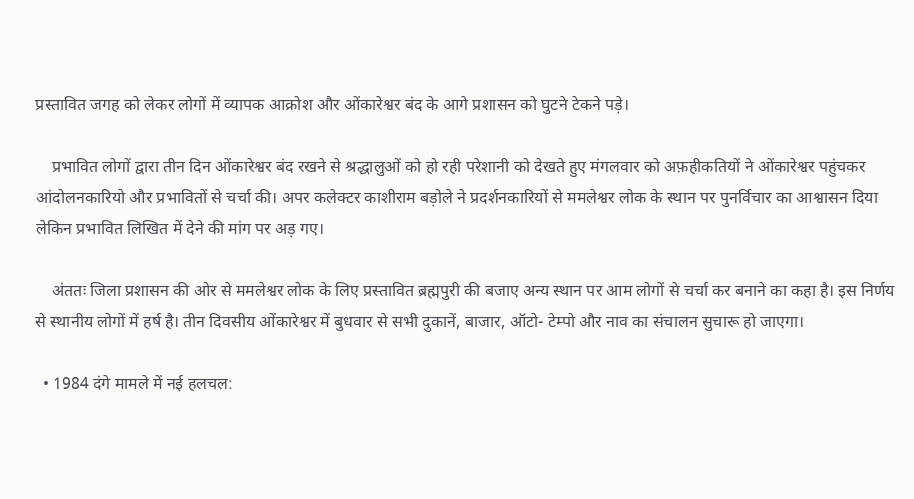प्रस्तावित जगह को लेकर लोगों में व्यापक आक्रोश और ओंकारेश्वर बंद के आगे प्रशासन को घुटने टेकने पड़े।

    प्रभावित लोगों द्वारा तीन दिन ओंकारेश्वर बंद रखने से श्रद्धालुओं को हो रही परेशानी को देखते हुए मंगलवार को अफ़हीकतियों ने ओंकारेश्वर पहुंचकर आंदोलनकारियो और प्रभावितों से चर्चा की। अपर कलेक्टर काशीराम बड़ोले ने प्रदर्शनकारियों से ममलेश्वर लोक के स्थान पर पुनर्विचार का आश्वासन दिया लेकिन प्रभावित लिखित में देने की मांग पर अड़ गए।

    अंततः जिला प्रशासन की ओर से ममलेश्वर लोक के लिए प्रस्तावित ब्रह्मपुरी की बजाए अन्य स्थान पर आम लोगों से चर्चा कर बनाने का कहा है। इस निर्णय से स्थानीय लोगों में हर्ष है। तीन दिवसीय ओंकारेश्वर में बुधवार से सभी दुकानें, बाजार, ऑटो- टेम्पो और नाव का संचालन सुचारू हो जाएगा।

  • 1984 दंगे मामले में नई हलचल: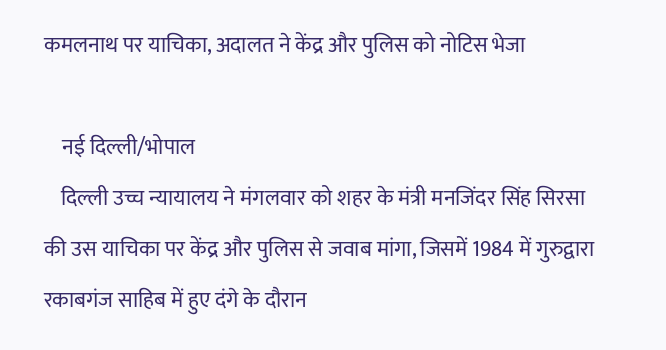कमलनाथ पर याचिका, अदालत ने केंद्र और पुलिस को नोटिस भेजा

    नई दिल्ली/भोपाल
    दिल्ली उच्च न्यायालय ने मंगलवार को शहर के मंत्री मनजिंदर सिंह सिरसा की उस याचिका पर केंद्र और पुलिस से जवाब मांगा, जिसमें 1984 में गुरुद्वारा रकाबगंज साहिब में हुए दंगे के दौरान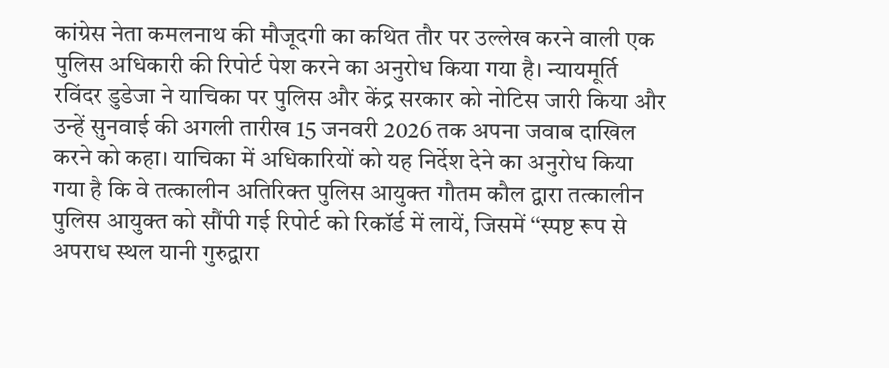कांग्रेस नेता कमलनाथ की मौजूदगी का कथित तौर पर उल्लेख करने वाली एक पुलिस अधिकारी की रिपोर्ट पेश करने का अनुरोध किया गया है। न्यायमूर्ति रविंदर डुडेजा ने याचिका पर पुलिस और केंद्र सरकार को नोटिस जारी किया और उन्हें सुनवाई की अगली तारीख 15 जनवरी 2026 तक अपना जवाब दाखिल करने को कहा। याचिका में अधिकारियों को यह निर्देश देने का अनुरोध किया गया है कि वे तत्कालीन अतिरिक्त पुलिस आयुक्त गौतम कौल द्वारा तत्कालीन पुलिस आयुक्त को सौंपी गई रिपोर्ट को रिकॉर्ड में लायें, जिसमें ‘‘स्पष्ट रूप से अपराध स्थल यानी गुरुद्वारा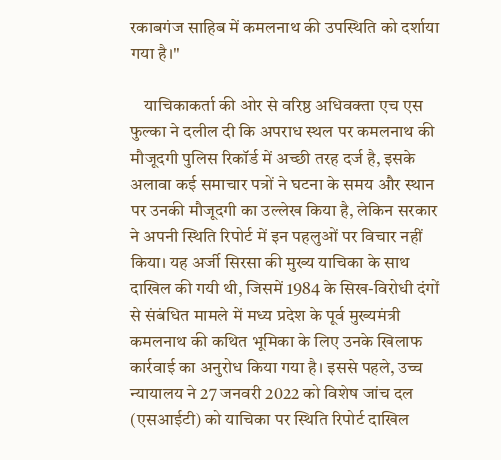रकाबगंज साहिब में कमलनाथ की उपस्थिति को दर्शाया गया है।''

    याचिकाकर्ता की ओर से वरिष्ठ अधिवक्ता एच एस फुल्का ने दलील दी कि अपराध स्थल पर कमलनाथ की मौजूदगी पुलिस रिकॉर्ड में अच्छी तरह दर्ज है, इसके अलावा कई समाचार पत्रों ने घटना के समय और स्थान पर उनकी मौजूदगी का उल्लेख किया है, लेकिन सरकार ने अपनी स्थिति रिपोर्ट में इन पहलुओं पर विचार नहीं किया। यह अर्जी सिरसा की मुख्य याचिका के साथ दाखिल की गयी थी, जिसमें 1984 के सिख-विरोधी दंगों से संबंधित मामले में मध्य प्रदेश के पूर्व मुख्यमंत्री कमलनाथ की कथित भूमिका के लिए उनके खिलाफ कार्रवाई का अनुरोध किया गया है। इससे पहले, उच्च न्यायालय ने 27 जनवरी 2022 को विशेष जांच दल (एसआईटी) को याचिका पर स्थिति रिपोर्ट दाखिल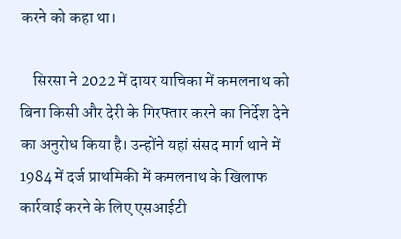करने को कहा था।

    सिरसा ने 2022 में दायर याचिका में कमलनाथ को बिना किसी और देरी के गिरफ्तार करने का निर्देश देने का अनुरोध किया है। उन्होंने यहां संसद मार्ग थाने में 1984 में दर्ज प्राथमिकी में कमलनाथ के खिलाफ कार्रवाई करने के लिए एसआईटी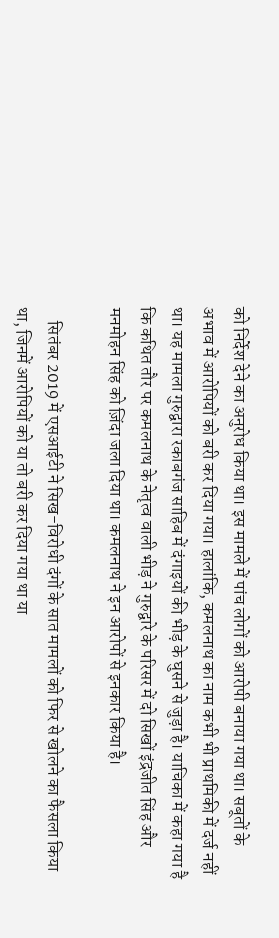को निर्देश देने का अनुरोध किया था। इस मामले में पांच लोगों को आरोपी बनाया गया था। सबूतों के अभाव में आरोपियों को बरी कर दिया गया। हालांकि, कमलनाथ का नाम कभी भी प्राथमिकी में दर्ज नहीं था। यह मामला गुरुद्वारा रकाबगंज साहिब में दंगाइयों की भीड़ के घुसने से जुड़ा है। याचिका में कहा गया है कि कथित तौर पर कमलनाथ के नेतृत्व वाली भीड़ ने गुरुद्वारे के परिसर में दो सिखों इंद्रजीत सिंह और मनमोहन सिंह को ज़िंदा जला दिया था। कमलनाथ ने इन आरोपों से इनकार किया है।

    सितंबर 2019 में एसआईटी ने सिख-विरोधी दंगों के सात मामलों को फिर से खोलने का फैसला किया था, जिनमें आरोपियों को या तो बरी कर दिया गया था या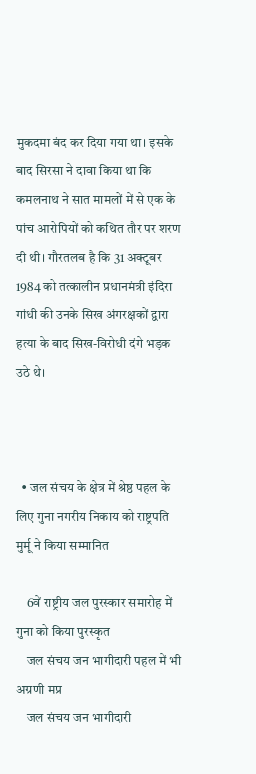मुकदमा बंद कर दिया गया था। इसके बाद सिरसा ने दावा किया था कि कमलनाथ ने सात मामलों में से एक के पांच आरोपियों को कथित तौर पर शरण दी थी। गौरतलब है कि 31 अक्टूबर 1984 को तत्कालीन प्रधानमंत्री इंदिरा गांधी की उनके सिख अंगरक्षकों द्वारा हत्या के बाद सिख-विरोधी दंगे भड़क उठे थे।



  • जल संचय के क्षेत्र में श्रेष्ठ पहल के लिए गुना नगरीय निकाय को राष्ट्रपति मुर्मू ने किया सम्मानित

    6वें राष्ट्रीय जल पुरस्कार समारोह में गुना को किया पुरस्कृत
    जल संचय जन भागीदारी पहल में भी अग्रणी मप्र
    जल संचय जन भागीदारी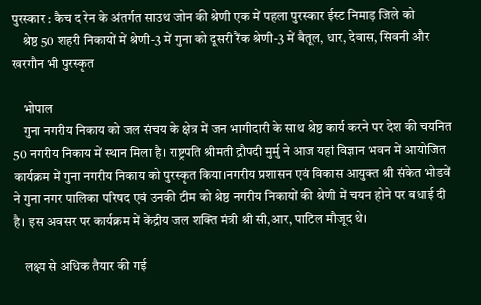पुरस्कार : कैच द रेन के अंतर्गत साउथ जोन की श्रेणी एक में पहला पुरस्कार ईस्ट निमाड़ जिले को
    श्रेष्ठ 50 शहरी निकायों में श्रेणी-3 में गुना को दूसरी रैंक श्रेणी-3 में बैतूल, धार, देवास, सिवनी और खरगौन भी पुरस्कृत

    भोपाल
    गुना नगरीय निकाय को जल संचय के क्षेत्र में जन भागीदारी के साथ श्रेष्ठ कार्य करने पर देश की चयनित 50 नगरीय निकाय में स्थान मिला है। राष्ट्रपति श्रीमती द्रौपदी मुर्मु ने आज यहां विज्ञान भवन में आयोजित कार्यक्रम में गुना नगरीय निकाय को पुरस्कृत किया।नगरीय प्रशासन एवं विकास आयुक्त श्री संकेत भोडवें ने गुना नगर पालिका परिषद एवं उनकी टीम को श्रेष्ठ नगरीय निकायों की श्रेणी में चयन होने पर बधाई दी है। इस अवसर पर कार्यक्रम में केंद्रीय जल शक्ति मंत्री श्री सी,आर, पाटिल मौजूद थे।

    लक्ष्य से अधिक तैयार की गई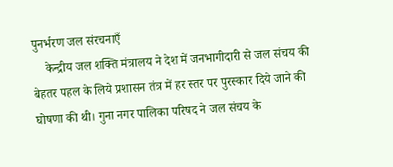पुनर्भरण जल संरचनाएँ
    केन्द्रीय जल शक्ति मंत्रालय ने देश में जनभागीदारी से जल संचय की बेहतर पहल के लिये प्रशासन तंत्र में हर स्तर पर पुरस्कार दिये जाने की घोषणा की थी। गुना नगर पालिका परिषद ने जल संचय के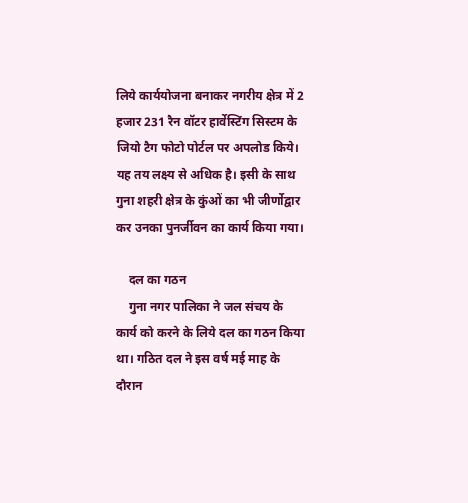लिये कार्ययोजना बनाकर नगरीय क्षेत्र में 2 हजार 231 रैन वॉटर हार्वेस्टिंग सिस्टम के जियो टैग फोटो पोर्टल पर अपलोड किये। यह तय लक्ष्य से अधिक है। इसी के साथ गुना शहरी क्षेत्र के कुंओं का भी जीर्णोद्वार कर उनका पुनर्जीवन का कार्य किया गया।

    दल का गठन
    गुना नगर पालिका ने जल संचय के कार्य को करने के लिये दल का गठन किया था। गठित दल ने इस वर्ष मई माह के दौरान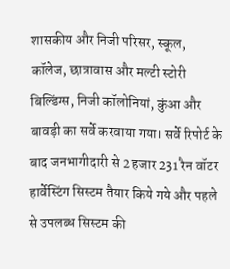शासकीय और निजी परिसर, स्कूल, कॉलेज, छात्रावास और मल्टी स्टोरी बिल्डिंग्स, निजी कॉलोनियां, कुंआ और बावड़ी का सर्वे करवाया गया। सर्वे रिपोर्ट के बाद जनभागीदारी से 2 हजार 231 रैन वॉटर हार्वेस्टिंग सिस्टम तैयार किये गये और पहले से उपलब्ध सिस्टम की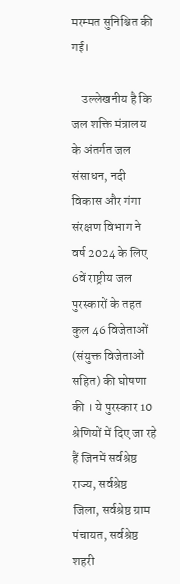मरम्मत सुनिश्चित की गई।

    उल्लेखनीय है कि जल शक्ति मंत्रालय के अंतर्गत जल संसाधन, नदी विकास और गंगा संरक्षण विभाग ने वर्ष 2024 के लिए 6वें राष्ट्रीय जल पुरस्कारों के तहत कुल 46 विजेताओं (संयुक्त विजेताओं सहित) की घोषणा की । ये पुरस्कार 10 श्रेणियों में दिए जा रहे हैं जिनमें सर्वश्रेष्ठ राज्य, सर्वश्रेष्ठ जिला, सर्वश्रेष्ठ ग्राम पंचायत, सर्वश्रेष्ठ शहरी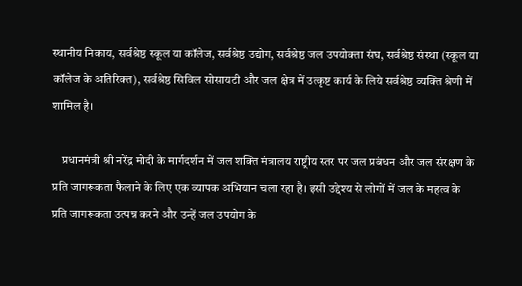स्थानीय निकाय, सर्वश्रेष्ठ स्कूल या कॉलेज, सर्वश्रेष्ठ उद्योग, सर्वश्रेष्ठ जल उपयोक्ता संघ, सर्वश्रेष्ठ संस्था (स्कूल या कॉलेज के अतिरिक्त), सर्वश्रेष्ठ सिविल सोसायटी और जल क्षेत्र में उत्कृष्ट कार्य के लिये सर्वश्रेष्ठ व्यक्ति श्रेणी में शामिल है।

    प्रधानमंत्री श्री नरेंद्र मोदी के मार्गदर्शन में जल शक्ति मंत्रालय राष्ट्रीय स्तर पर जल प्रबंधन और जल संरक्षण के प्रति जागरूकता फैलाने के लिए एक व्यापक अभियान चला रहा है। इसी उद्देश्य से लोगों में जल के महत्व के प्रति जागरूकता उत्पन्न करने और उन्हें जल उपयोग के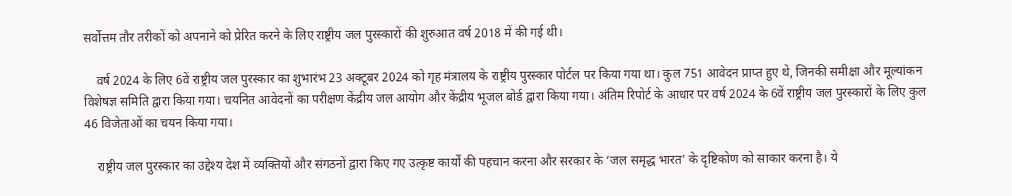सर्वोत्तम तौर तरीकों को अपनाने को प्रेरित करने के लिए राष्ट्रीय जल पुरस्कारों की शुरुआत वर्ष 2018 में की गई थी।

    वर्ष 2024 के लिए 6वें राष्ट्रीय जल पुरस्कार का शुभारंभ 23 अक्टूबर 2024 को गृह मंत्रालय के राष्ट्रीय पुरस्कार पोर्टल पर किया गया था। कुल 751 आवेदन प्राप्त हुए थे, जिनकी समीक्षा और मूल्यांकन विशेषज्ञ समिति द्वारा किया गया। चयनित आवेदनों का परीक्षण केंद्रीय जल आयोग और केंद्रीय भूजल बोर्ड द्वारा किया गया। अंतिम रिपोर्ट के आधार पर वर्ष 2024 के 6वें राष्ट्रीय जल पुरस्कारों के लिए कुल 46 विजेताओं का चयन किया गया।

    राष्ट्रीय जल पुरस्कार का उद्देश्य देश में व्यक्तियों और संगठनों द्वारा किए गए उत्कृष्ट कार्यों की पहचान करना और सरकार के ‘जल समृद्ध भारत’ के दृष्टिकोण को साकार करना है। ये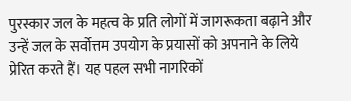पुरस्कार जल के महत्व के प्रति लोगों में जागरूकता बढ़ाने और उन्हें जल के सर्वोत्तम उपयोग के प्रयासों को अपनाने के लिये प्रेरित करते हैं। यह पहल सभी नागरिकों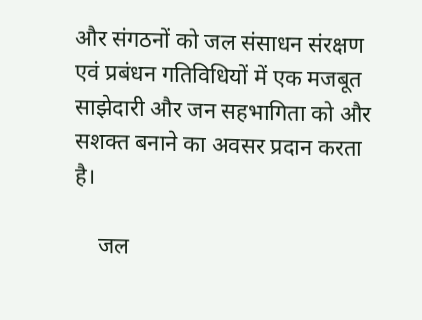और संगठनों को जल संसाधन संरक्षण एवं प्रबंधन गतिविधियों में एक मजबूत साझेदारी और जन सहभागिता को और सशक्त बनाने का अवसर प्रदान करता है।

    जल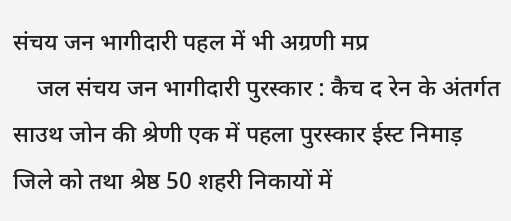संचय जन भागीदारी पहल में भी अग्रणी मप्र
    जल संचय जन भागीदारी पुरस्कार : कैच द रेन के अंतर्गत साउथ जोन की श्रेणी एक में पहला पुरस्कार ईस्ट निमाड़ जिले को तथा श्रेष्ठ 50 शहरी निकायों में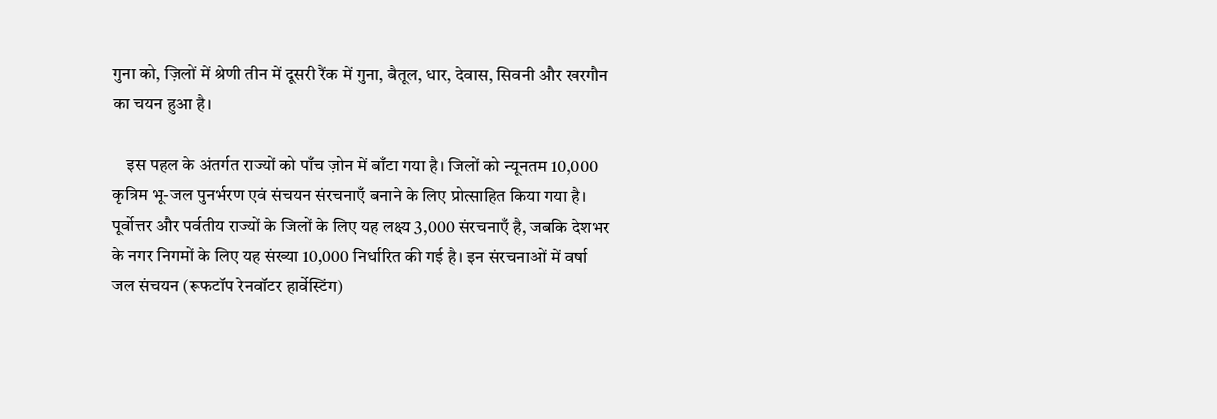गुना को, ज़िलों में श्रेणी तीन में दूसरी रैंक में गुना, बैतूल, धार, देवास, सिवनी और खरगौन का चयन हुआ है।

    इस पहल के अंतर्गत राज्यों को पाँच ज़ोन में बाँटा गया है। जिलों को न्यूनतम 10,000 कृत्रिम भू-जल पुनर्भरण एवं संचयन संरचनाएँ बनाने के लिए प्रोत्साहित किया गया है। पूर्वोत्तर और पर्वतीय राज्यों के जिलों के लिए यह लक्ष्य 3,000 संरचनाएँ है, जबकि देशभर के नगर निगमों के लिए यह संख्या 10,000 निर्धारित की गई है। इन संरचनाओं में वर्षा जल संचयन (रूफटॉप रेनवॉटर हार्वेस्टिंग)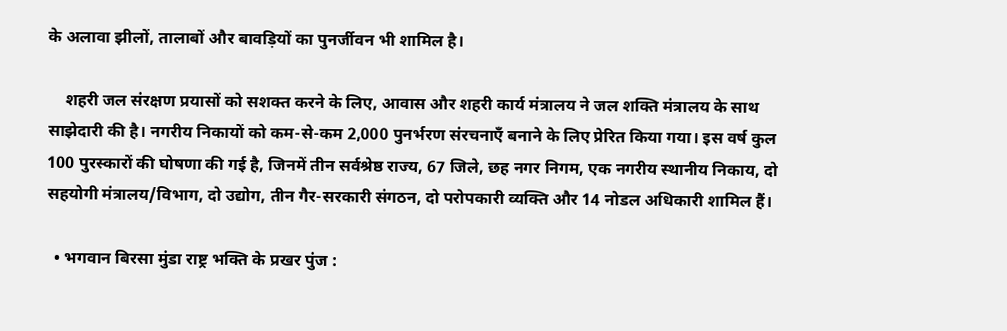के अलावा झीलों, तालाबों और बावड़ियों का पुनर्जीवन भी शामिल है।

    शहरी जल संरक्षण प्रयासों को सशक्त करने के लिए, आवास और शहरी कार्य मंत्रालय ने जल शक्ति मंत्रालय के साथ साझेदारी की है। नगरीय निकायों को कम-से-कम 2,000 पुनर्भरण संरचनाएँ बनाने के लिए प्रेरित किया गया। इस वर्ष कुल 100 पुरस्कारों की घोषणा की गई है, जिनमें तीन सर्वश्रेष्ठ राज्य, 67 जिले, छह नगर निगम, एक नगरीय स्थानीय निकाय, दो सहयोगी मंत्रालय/विभाग, दो उद्योग, तीन गैर-सरकारी संगठन, दो परोपकारी व्यक्ति और 14 नोडल अधिकारी शामिल हैं।

  • भगवान बिरसा मुंडा राष्ट्र भक्ति के प्रखर पुंज :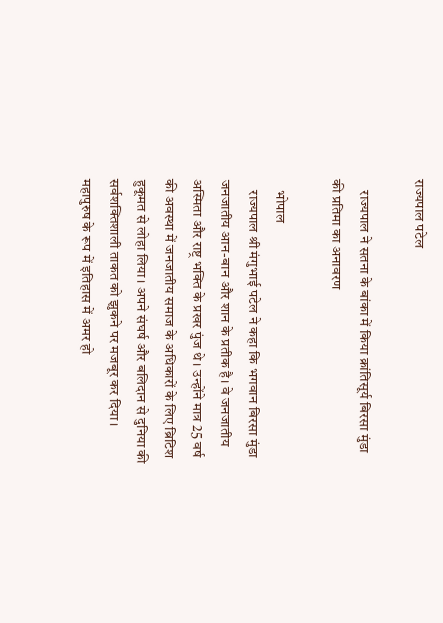राज्यपाल पटेल

    राज्यपाल ने सतना के बांका में किया क्रांतिसूर्य बिरसा मुंडा की प्रतिमा का अनावरण

    भोपाल
    राज्यपाल श्री मंगुभाई पटेल ने कहा कि भगवान बिरसा मुंडा जनजातीय आन-बान और शान के प्रतीक है। वे जनजातीय अस्मिता और राष्ट्र भक्ति के प्रखर पुंज थे। उन्होंने मात्र 25 वर्ष की अवस्था में जनजातीय समाज के अधिकारों के लिए ब्रिटिश हुकूमत से लोहा लिया। अपने संघर्ष और बलिदान से दुनिया की सर्वशक्तिशाली ताकत को झुकने पर मजबूर कर दिया। महापुरुष के रूप में इतिहास में अमर हो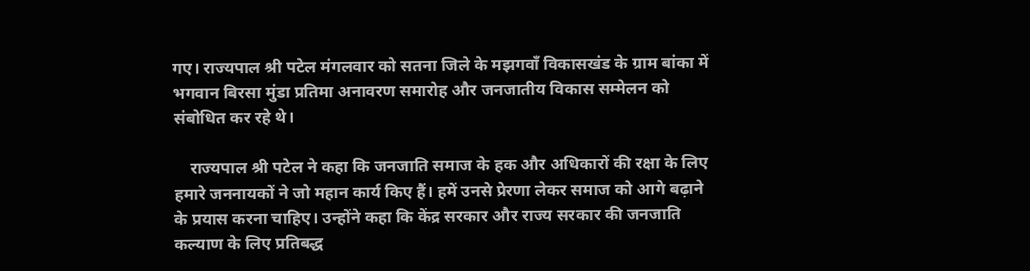गए। राज्यपाल श्री पटेल मंगलवार को सतना जिले के मझगवाँ विकासखंड के ग्राम बांका में भगवान बिरसा मुंडा प्रतिमा अनावरण समारोह और जनजातीय विकास सम्मेलन को संबोधित कर रहे थे।

    राज्यपाल श्री पटेल ने कहा कि जनजाति समाज के हक और अधिकारों की रक्षा के लिए हमारे जननायकों ने जो महान कार्य किए हैं। हमें उनसे प्रेरणा लेकर समाज को आगे बढ़ाने के प्रयास करना चाहिए। उन्होंने कहा कि केंद्र सरकार और राज्य सरकार की जनजाति कल्याण के लिए प्रतिबद्ध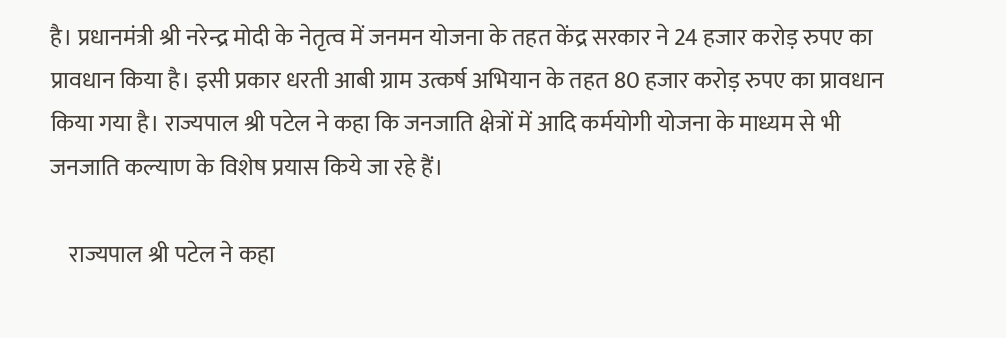है। प्रधानमंत्री श्री नरेन्द्र मोदी के नेतृत्व में जनमन योजना के तहत केंद्र सरकार ने 24 हजार करोड़ रुपए का प्रावधान किया है। इसी प्रकार धरती आबी ग्राम उत्कर्ष अभियान के तहत 80 हजार करोड़ रुपए का प्रावधान किया गया है। राज्यपाल श्री पटेल ने कहा कि जनजाति क्षेत्रों में आदि कर्मयोगी योजना के माध्यम से भी जनजाति कल्याण के विशेष प्रयास किये जा रहे हैं।

    राज्यपाल श्री पटेल ने कहा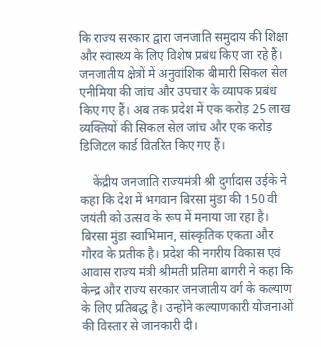कि राज्य सरकार द्वारा जनजाति समुदाय की शिक्षा और स्वास्थ्य के लिए विशेष प्रबंध किए जा रहे हैं। जनजातीय क्षेत्रों में अनुवांशिक बीमारी सिकल सेल एनीमिया की जांच और उपचार के व्यापक प्रबंध किए गए हैं। अब तक प्रदेश में एक करोड़ 25 लाख व्यक्तियों की सिकल सेल जांच और एक करोड़ डिजिटल कार्ड वितरित किए गए हैं।

    केंद्रीय जनजाति राज्यमंत्री श्री दुर्गादास उईके ने कहा कि देश में भगवान बिरसा मुंडा की 150 वी जयंती को उत्सव के रूप में मनाया जा रहा है। बिरसा मुंडा स्वाभिमान, सांस्कृतिक एकता और गौरव के प्रतीक है। प्रदेश की नगरीय विकास एवं आवास राज्य मंत्री श्रीमती प्रतिमा बागरी ने कहा कि केन्द्र और राज्य सरकार जनजातीय वर्ग के कल्याण के लिए प्रतिबद्ध है। उन्होंने कल्याणकारी योजनाओं की विस्तार से जानकारी दी।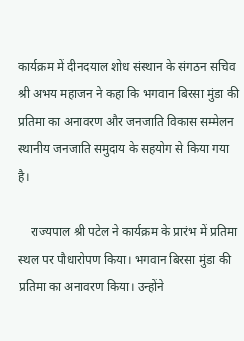कार्यक्रम में दीनदयाल शोध संस्थान के संगठन सचिव श्री अभय महाजन ने कहा कि भगवान बिरसा मुंडा की प्रतिमा का अनावरण और जनजाति विकास सम्मेलन स्थानीय जनजाति समुदाय के सहयोग से किया गया है।

    राज्यपाल श्री पटेल ने कार्यक्रम के प्रारंभ में प्रतिमा स्थल पर पौधारोपण किया। भगवान बिरसा मुंडा की प्रतिमा का अनावरण किया। उन्होंने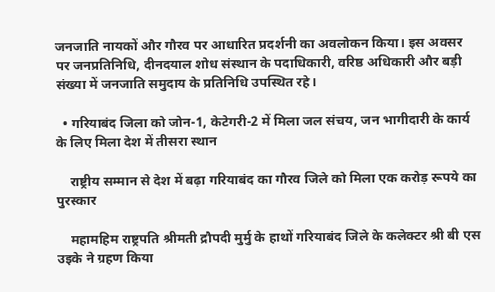जनजाति नायकों और गौरव पर आधारित प्रदर्शनी का अवलोकन किया। इस अवसर पर जनप्रतिनिधि, दीनदयाल शोध संस्थान के पदाधिकारी, वरिष्ठ अधिकारी और बड़ी संख्या में जनजाति समुदाय के प्रतिनिधि उपस्थित रहे।

  • गरियाबंद जिला को जोन-1, केटेगरी-2 में मिला जल संचय, जन भागीदारी के कार्य के लिए मिला देश में तीसरा स्थान

    राष्ट्रीय सम्मान से देश में बढ़ा गरियाबंद का गौरव जिले को मिला एक करोड़ रूपये का पुरस्कार

    महामहिम राष्ट्रपति श्रीमती द्रौपदी मुर्मु के हाथों गरियाबंद जिले के कलेक्टर श्री बी एस उइके ने ग्रहण किया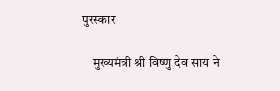पुरस्कार

    मुख्यमंत्री श्री विष्णु देव साय ने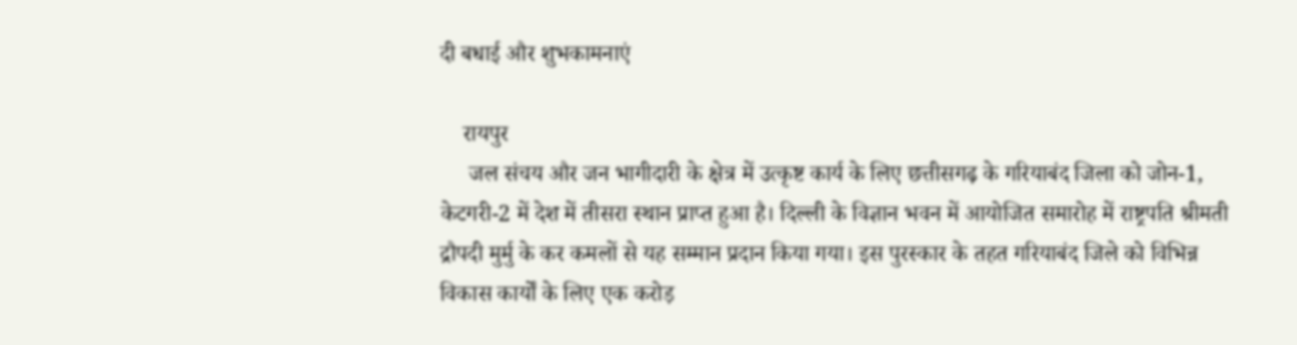दी बधाई और शुभकामनाएं

    रायपुर
     जल संचय और जन भागीदारी के क्षेत्र में उत्कृष्ट कार्य के लिए छत्तीसगढ़ के गरियाबंद जिला को जोन-1, केटगरी-2 में देश में तीसरा स्थान प्राप्त हुआ है। दिल्ली के विज्ञान भवन में आयोजित समारोह में राष्ट्रपति श्रीमती द्रौपदी मुर्मु के कर कमलों से यह सम्मान प्रदान किया गया। इस पुरस्कार के तहत गरियाबंद जिले को विभिन्न विकास कार्यों के लिए एक करोड़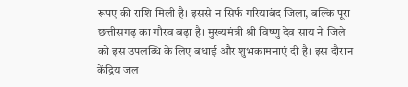रूपए की राशि मिली है। इससे न सिर्फ गरियाबंद जिला, बल्कि पूरा छत्तीसगढ़ का गौरव बढ़ा है। मुख्यमंत्री श्री विष्णु देव साय ने जिले को इस उपलब्धि के लिए बधाई और शुभकामनाएं दी है। इस दौरान केंद्रिय जल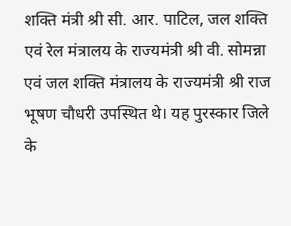शक्ति मंत्री श्री सी. आर. पाटिल, जल शक्ति एवं रेल मंत्रालय के राज्यमंत्री श्री वी. सोमन्ना एवं जल शक्ति मंत्रालय के राज्यमंत्री श्री राज भूषण चौधरी उपस्थित थे। यह पुरस्कार जिले के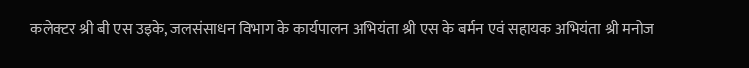कलेक्टर श्री बी एस उइके, जलसंसाधन विभाग के कार्यपालन अभियंता श्री एस के बर्मन एवं सहायक अभियंता श्री मनोज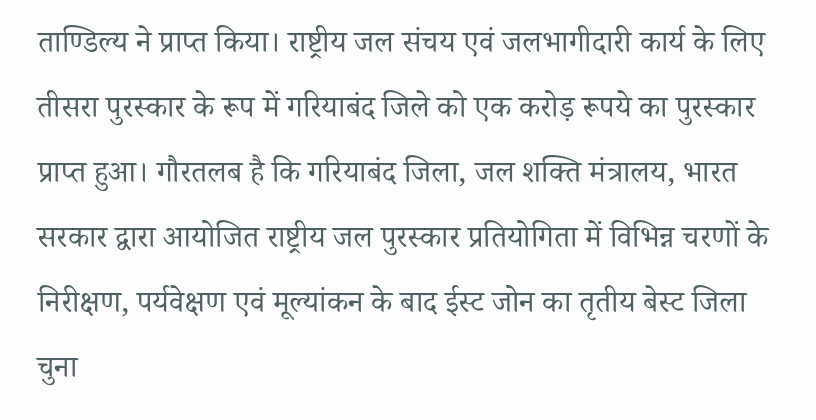ताण्डिल्य ने प्राप्त किया। राष्ट्रीय जल संचय एवं जलभागीदारी कार्य के लिए तीसरा पुरस्कार के रूप में गरियाबंद जिले को एक करोड़ रूपये का पुरस्कार प्राप्त हुआ। गौरतलब है कि गरियाबंद जिला, जल शक्ति मंत्रालय, भारत सरकार द्वारा आयोजित राष्ट्रीय जल पुरस्कार प्रतियोगिता में विभिन्न चरणों के निरीक्षण, पर्यवेक्षण एवं मूल्यांकन के बाद ईस्ट जोन का तृतीय बेस्ट जिला चुना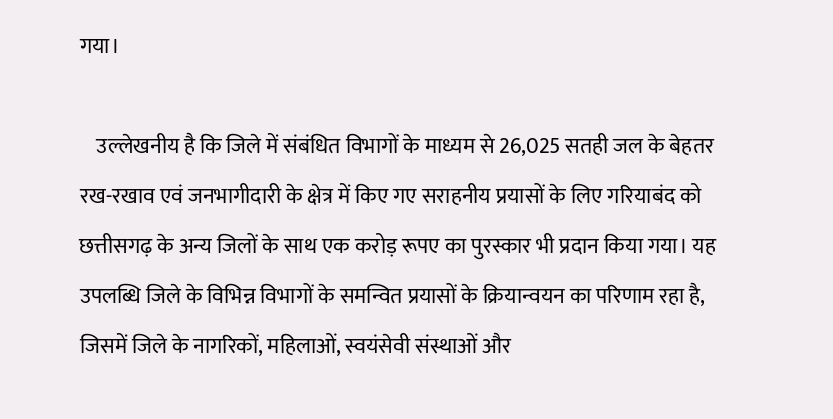गया।

    उल्लेखनीय है कि जिले में संबंधित विभागों के माध्यम से 26,025 सतही जल के बेहतर रख-रखाव एवं जनभागीदारी के क्षेत्र में किए गए सराहनीय प्रयासों के लिए गरियाबंद को छत्तीसगढ़ के अन्य जिलों के साथ एक करोड़ रूपए का पुरस्कार भी प्रदान किया गया। यह उपलब्धि जिले के विभिन्न विभागों के समन्वित प्रयासों के क्रियान्वयन का परिणाम रहा है, जिसमें जिले के नागरिकों, महिलाओं, स्वयंसेवी संस्थाओं और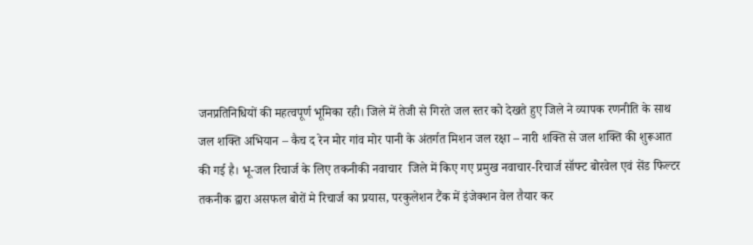जनप्रतिनिधियों की महत्वपूर्ण भूमिका रही। जिले में तेजी से गिरते जल स्तर को देखते हुए जिले ने व्यापक रणनीति के साथ जल शक्ति अभियान – कैच द रेन मोर गांव मोर पानी के अंतर्गत मिशन जल रक्षा – नारी शक्ति से जल शक्ति की शुरूआत की गई है। भू-जल रिचार्ज के लिए तकनीकी नवाचार  जिले में किए गए प्रमुख नवाचार-रिचार्ज सॉफ्ट बोरवेल एवं सेंड फिल्टर तकनीक द्वारा असफल बोरों मे रिचार्ज का प्रयास, परकुलेशन टैंक में इंजेक्शन वेल तैयार कर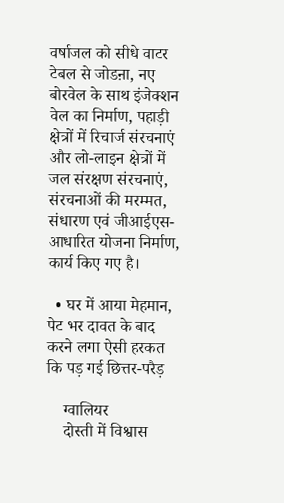वर्षाजल को सीधे वाटर टेबल से जोडऩा, नए बोरवेल के साथ इंजेक्शन वेल का निर्माण, पहाड़ी क्षेत्रों में रिचार्ज संरचनाएं और लो-लाइन क्षेत्रों में जल संरक्षण संरचनाएं, संरचनाओं की मरम्मत, संधारण एवं जीआईएस-आधारित योजना निर्माण, कार्य किए गए है।

  • घर में आया मेहमान, पेट भर दावत के बाद करने लगा ऐसी हरकत कि पड़ गई छित्तर-परैड़

    ग्वालियर
    दोस्ती में विश्वास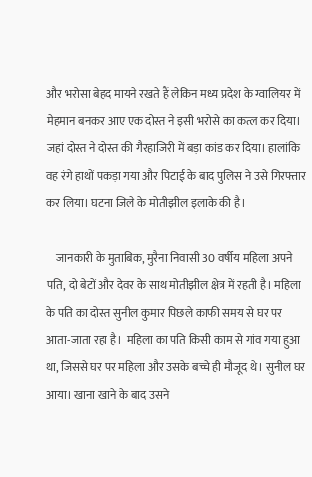और भरोसा बेहद मायने रखते हैं लेकिन मध्य प्रदेश के ग्वालियर में मेहमान बनकर आए एक दोस्त ने इसी भरोसे का कत्ल कर दिया। जहां दोस्त ने दोस्त की गैरहाजिरी में बड़ा कांड कर दिया। हालांकि वह रंगे हाथों पकड़ा गया और पिटाई के बाद पुलिस ने उसे गिरफ्तार कर लिया। घटना जिले के मोतीझील इलाके की है।

    जानकारी के मुताबिक, मुरैना निवासी 30 वर्षीय महिला अपने पति, दो बेटों और देवर के साथ मोतीझील क्षेत्र में रहती है। महिला के पति का दोस्त सुनील कुमार पिछले काफी समय से घर पर आता-जाता रहा है।  महिला का पति किसी काम से गांव गया हुआ था, जिससे घर पर महिला और उसके बच्चे ही मौजूद थे। सुनील घर आया। खाना खाने के बाद उसने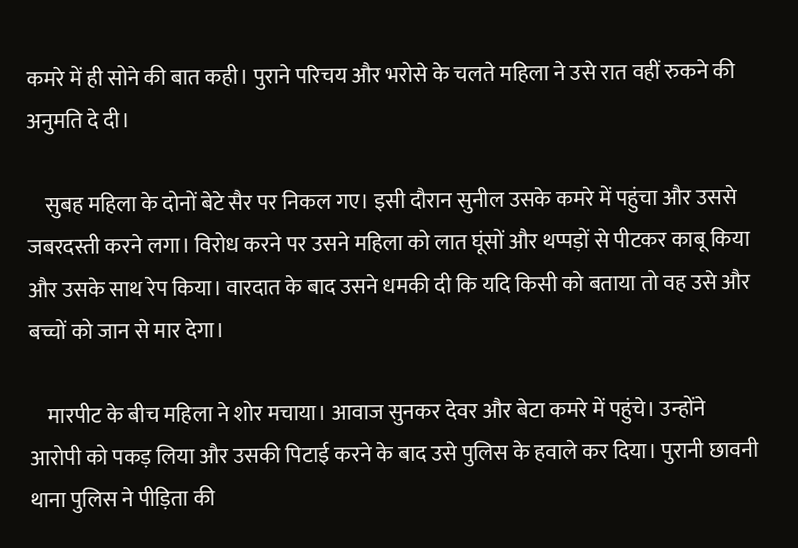कमरे में ही सोने की बात कही। पुराने परिचय और भरोसे के चलते महिला ने उसे रात वहीं रुकने की अनुमति दे दी।

    सुबह महिला के दोनों बेटे सैर पर निकल गए। इसी दौरान सुनील उसके कमरे में पहुंचा और उससे जबरदस्ती करने लगा। विरोध करने पर उसने महिला को लात घूंसों और थप्पड़ों से पीटकर काबू किया और उसके साथ रेप किया। वारदात के बाद उसने धमकी दी कि यदि किसी को बताया तो वह उसे और बच्चों को जान से मार देगा।

    मारपीट के बीच महिला ने शोर मचाया। आवाज सुनकर देवर और बेटा कमरे में पहुंचे। उन्होंने आरोपी को पकड़ लिया और उसकी पिटाई करने के बाद उसे पुलिस के हवाले कर दिया। पुरानी छावनी थाना पुलिस ने पीड़िता की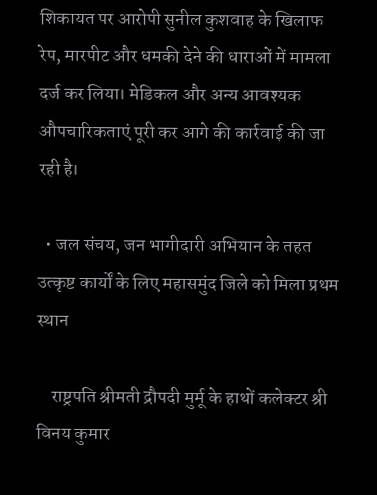शिकायत पर आरोपी सुनील कुशवाह के खिलाफ रेप, मारपीट और धमकी देने की धाराओं में मामला दर्ज कर लिया। मेडिकल और अन्य आवश्यक औपचारिकताएं पूरी कर आगे की कार्रवाई की जा रही है।

  • जल संचय, जन भागीदारी अभियान के तहत उत्कृष्ट कार्यों के लिए महासमुंद जिले को मिला प्रथम स्थान

    राष्ट्रपति श्रीमती द्रौपदी मुर्मू के हाथों कलेक्टर श्री विनय कुमार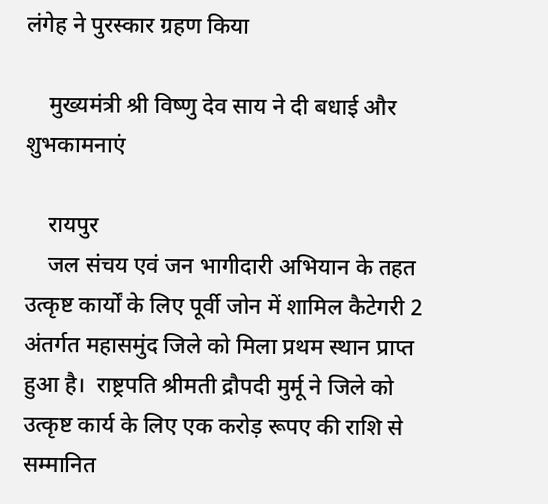लंगेह ने पुरस्कार ग्रहण किया

    मुख्यमंत्री श्री विष्णु देव साय ने दी बधाई और शुभकामनाएं

    रायपुर
    जल संचय एवं जन भागीदारी अभियान के तहत उत्कृष्ट कार्यों के लिए पूर्वी जोन में शामिल कैटेगरी 2 अंतर्गत महासमुंद जिले को मिला प्रथम स्थान प्राप्त हुआ है।  राष्ट्रपति श्रीमती द्रौपदी मुर्मू ने जिले को उत्कृष्ट कार्य के लिए एक करोड़ रूपए की राशि से सम्मानित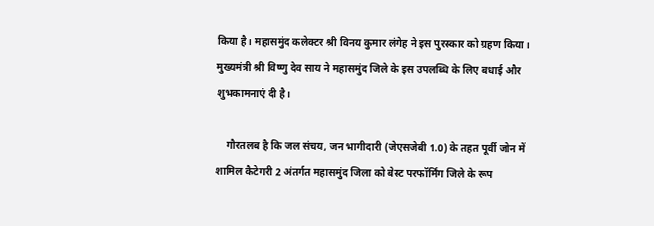किया है। महासमुंद कलेक्टर श्री विनय कुमार लंगेह ने इस पुरस्कार को ग्रहण किया। मुख्यमंत्री श्री विष्णु देव साय ने महासमुंद जिले के इस उपलब्धि के लिए बधाई और शुभकामनाएं दी है।

    गौरतलब है कि जल संचय, जन भागीदारी (जेएसजेबी 1.0) के तहत पूर्वी जोन में शामिल कैटेगरी 2 अंतर्गत महासमुंद जिला को बेस्ट परफॉर्मिंग जिले के रूप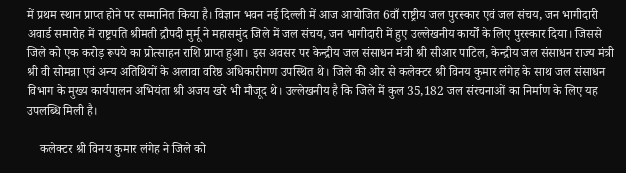में प्रथम स्थान प्राप्त होने पर सम्मानित किया है। विज्ञान भवन नई दिल्ली में आज आयोजित 6वाँ राष्ट्रीय जल पुरस्कार एवं जल संचय, जन भागीदारी अवार्ड समारोह में राष्ट्रपति श्रीमती द्रौपदी मुर्मू ने महासमुंद जिले में जल संचय, जन भागीदारी में हुए उल्लेखनीय कार्यों के लिए पुरस्कार दिया। जिससे जिले को एक करोड़ रूपये का प्रोत्साहन राशि प्राप्त हुआ। इस अवसर पर केन्द्रीय जल संसाधन मंत्री श्री सीआर पाटिल, केन्द्रीय जल संसाधन राज्य मंत्री श्री वी सोमन्ना एवं अन्य अतिथियों के अलावा वरिष्ठ अधिकारीगण उपस्थित थे। जिले की ओर से कलेक्टर श्री विनय कुमार लंगेह के साथ जल संसाधन विभाग के मुख्य कार्यपालन अभियंता श्री अजय खरे भी मौजूद थे। उल्लेखनीय है कि जिले में कुल 35,182 जल संरचनाओं का निर्माण के लिए यह उपलब्धि मिली है।

    कलेक्टर श्री विनय कुमार लंगेह ने जिले को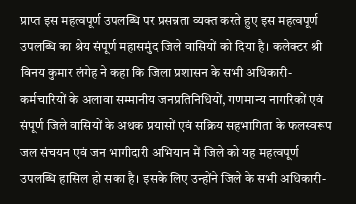प्राप्त इस महत्वपूर्ण उपलब्धि पर प्रसन्नता व्यक्त करते हुए इस महत्वपूर्ण उपलब्धि का श्रेय संपूर्ण महासमुंद जिले वासियों को दिया है। कलेक्टर श्री विनय कुमार लंगेह ने कहा कि जिला प्रशासन के सभी अधिकारी-कर्मचारियों के अलावा सम्मानीय जनप्रतिनिधियों, गणमान्य नागरिकों एवं संपूर्ण जिले वासियों के अथक प्रयासों एवं सक्रिय सहभागिता के फलस्वरूप जल संचयन एवं जन भागीदारी अभियान में जिले को यह महत्वपूर्ण उपलब्धि हासिल हो सका है। इसके लिए उन्होंने जिले के सभी अधिकारी-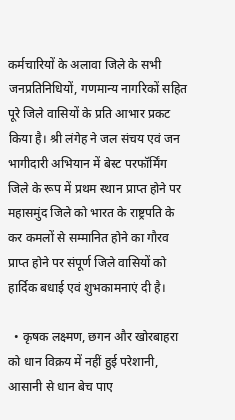कर्मचारियों के अलावा जिले के सभी जनप्रतिनिधियों, गणमान्य नागरिकों सहित पूरे जिले वासियों के प्रति आभार प्रकट किया है। श्री लंगेह ने जल संचय एवं जन भागीदारी अभियान में बेस्ट परफॉर्मिंग जिले के रूप में प्रथम स्थान प्राप्त होने पर महासमुंद जिले को भारत के राष्ट्रपति के कर कमलों से सम्मानित होने का गौरव प्राप्त होने पर संपूर्ण जिले वासियों को हार्दिक बधाई एवं शुभकामनाएं दी है।

  • कृषक लक्ष्मण, छगन और खोरबाहरा को धान विक्रय में नहीं हुई परेशानी, आसानी से धान बेच पाए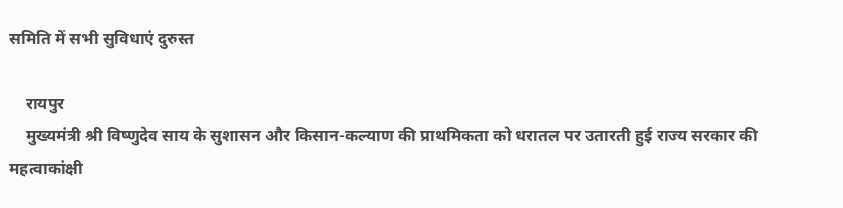समिति में सभी सुविधाएं दुरुस्त

    रायपुर
    मुख्यमंत्री श्री विष्णुदेव साय के सुशासन और किसान-कल्याण की प्राथमिकता को धरातल पर उतारती हुई राज्य सरकार की महत्वाकांक्षी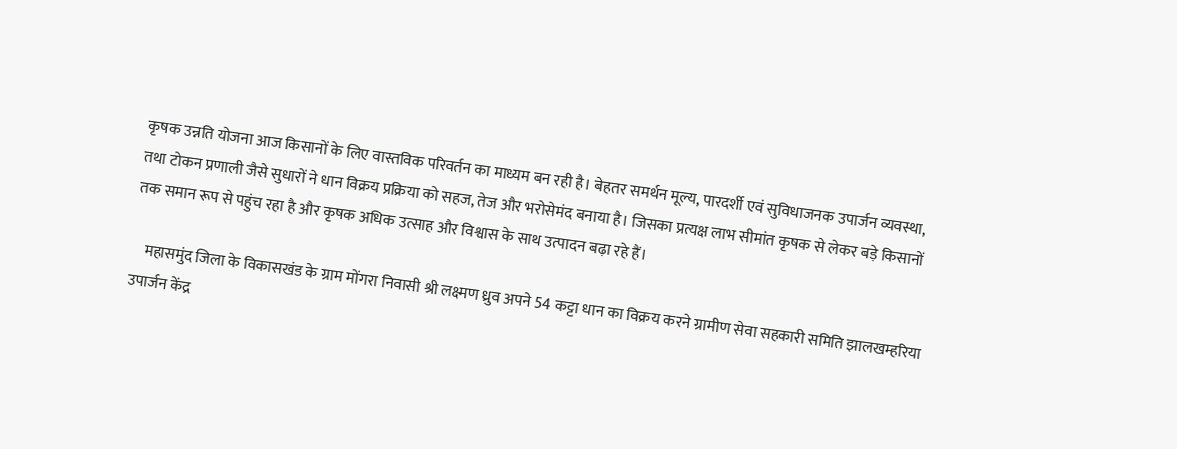कृषक उन्नति योजना आज किसानों के लिए वास्तविक परिवर्तन का माध्यम बन रही है। बेहतर समर्थन मूल्य, पारदर्शी एवं सुविधाजनक उपार्जन व्यवस्था, तथा टोकन प्रणाली जैसे सुधारों ने धान विक्रय प्रक्रिया को सहज, तेज और भरोसेमंद बनाया है। जिसका प्रत्यक्ष लाभ सीमांत कृषक से लेकर बड़े किसानों तक समान रूप से पहुंच रहा है और कृषक अधिक उत्साह और विश्वास के साथ उत्पादन बढ़ा रहे हैं।

    महासमुंद जिला के विकासखंड के ग्राम मोंगरा निवासी श्री लक्ष्मण ध्रुव अपने 54 कट्टा धान का विक्रय करने ग्रामीण सेवा सहकारी समिति झालखम्हरिया उपार्जन केंद्र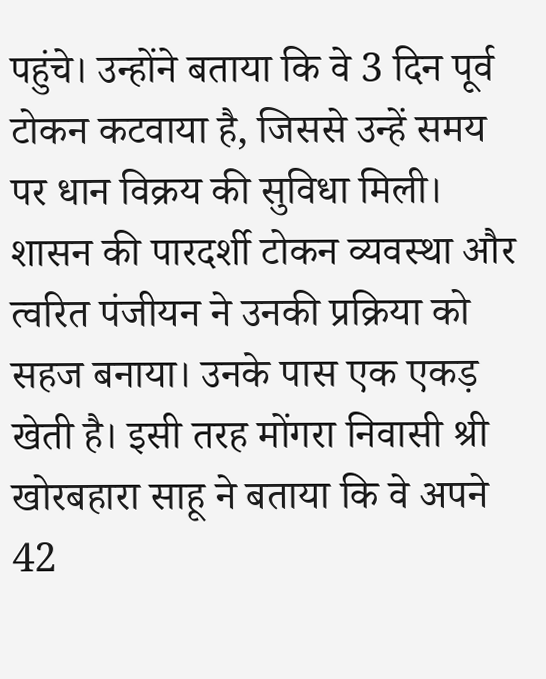पहुंचे। उन्होंने बताया कि वे 3 दिन पूर्व टोकन कटवाया है, जिससे उन्हें समय पर धान विक्रय की सुविधा मिली। शासन की पारदर्शी टोकन व्यवस्था और त्वरित पंजीयन ने उनकी प्रक्रिया को सहज बनाया। उनके पास एक एकड़ खेती है। इसी तरह मोंगरा निवासी श्री खोरबहारा साहू ने बताया कि वे अपने 42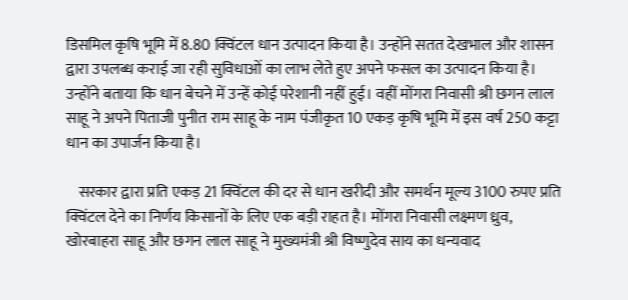डिसमिल कृषि भूमि में 8.80 क्विंटल धान उत्पादन किया है। उन्होंने सतत देखभाल और शासन द्वारा उपलब्ध कराई जा रही सुविधाओं का लाभ लेते हुए अपने फसल का उत्पादन किया है। उन्होंने बताया कि धान बेचने में उन्हें कोई परेशानी नहीं हुई। वहीं मोंगरा निवासी श्री छगन लाल साहू ने अपने पिताजी पुनीत राम साहू के नाम पंजीकृत 10 एकड़ कृषि भूमि में इस वर्ष 250 कट्टा धान का उपार्जन किया है।

    सरकार द्वारा प्रति एकड़ 21 क्विंटल की दर से धान खरीदी और समर्थन मूल्य 3100 रुपए प्रति क्विंटल देने का निर्णय किसानों के लिए एक बड़ी राहत है। मोंगरा निवासी लक्ष्मण ध्रुव, खोरबाहरा साहू और छगन लाल साहू ने मुख्यमंत्री श्री विष्णुदेव साय का धन्यवाद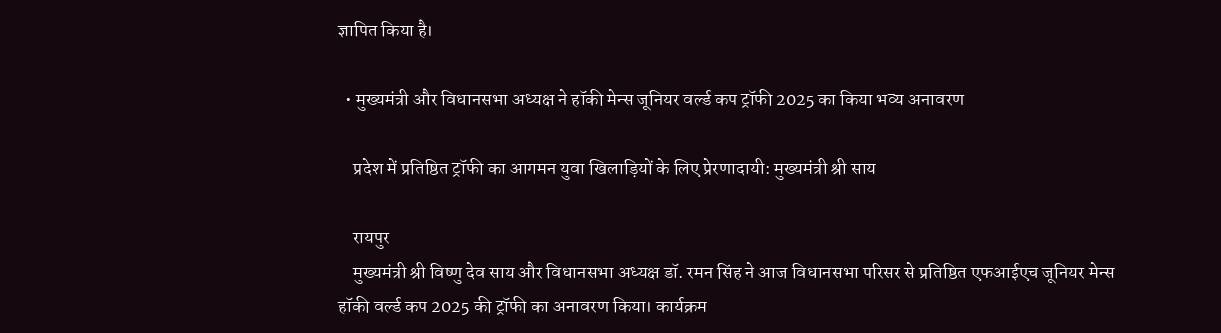ज्ञापित किया है।

  • मुख्यमंत्री और विधानसभा अध्यक्ष ने हॉकी मेन्स जूनियर वर्ल्ड कप ट्रॉफी 2025 का किया भव्य अनावरण

    प्रदेश में प्रतिष्ठित ट्रॉफी का आगमन युवा खिलाड़ियों के लिए प्रेरणादायी: मुख्यमंत्री श्री साय

    रायपुर
    मुख्यमंत्री श्री विष्णु देव साय और विधानसभा अध्यक्ष डॉ. रमन सिंह ने आज विधानसभा परिसर से प्रतिष्ठित एफआईएच जूनियर मेन्स हॉकी वर्ल्ड कप 2025 की ट्रॉफी का अनावरण किया। कार्यक्रम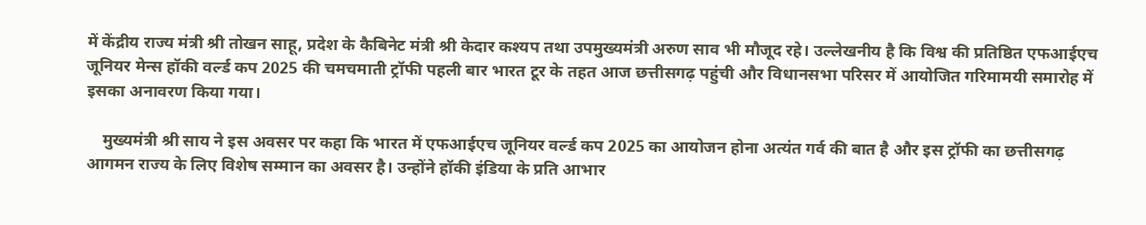में केंद्रीय राज्य मंत्री श्री तोखन साहू, प्रदेश के कैबिनेट मंत्री श्री केदार कश्यप तथा उपमुख्यमंत्री अरुण साव भी मौजूद रहे। उल्लेखनीय है कि विश्व की प्रतिष्ठित एफआईएच जूनियर मेन्स हॉकी वर्ल्ड कप 2025 की चमचमाती ट्रॉफी पहली बार भारत टूर के तहत आज छत्तीसगढ़ पहुंची और विधानसभा परिसर में आयोजित गरिमामयी समारोह में इसका अनावरण किया गया।

    मुख्यमंत्री श्री साय ने इस अवसर पर कहा कि भारत में एफआईएच जूनियर वर्ल्ड कप 2025 का आयोजन होना अत्यंत गर्व की बात है और इस ट्रॉफी का छत्तीसगढ़ आगमन राज्य के लिए विशेष सम्मान का अवसर है। उन्होंने हॉकी इंडिया के प्रति आभार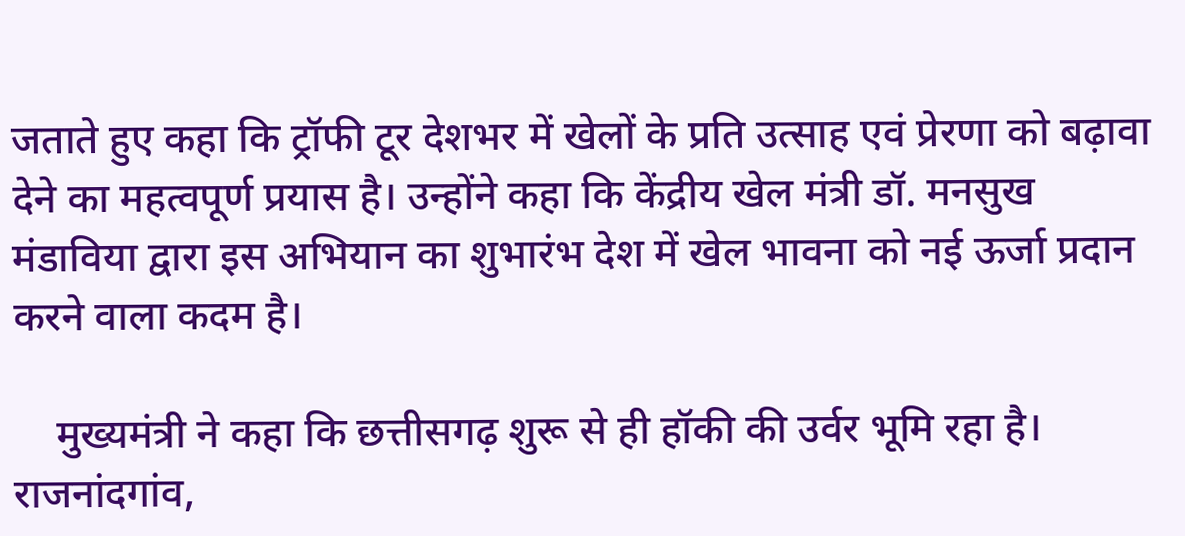जताते हुए कहा कि ट्रॉफी टूर देशभर में खेलों के प्रति उत्साह एवं प्रेरणा को बढ़ावा देने का महत्वपूर्ण प्रयास है। उन्होंने कहा कि केंद्रीय खेल मंत्री डॉ. मनसुख मंडाविया द्वारा इस अभियान का शुभारंभ देश में खेल भावना को नई ऊर्जा प्रदान करने वाला कदम है।

    मुख्यमंत्री ने कहा कि छत्तीसगढ़ शुरू से ही हॉकी की उर्वर भूमि रहा है। राजनांदगांव,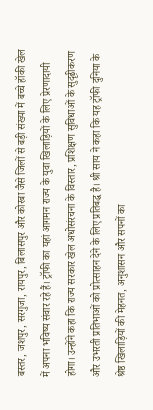बस्तर, जशपुर, सरगुजा, रायपुर, बिलासपुर और कोरबा जैसे जिलों से बड़ी संख्या में बच्चे हॉकी खेल में अपना भविष्य संवार रहे हैं। ट्रॉफी का यहां आगमन राज्य के युवा खिलाड़ियों के लिए प्रेरणादायी होगा। उन्होंने कहा कि राज्य सरकार खेल अधोसंरचना के विस्तार, प्रशिक्षण सुविधाओं के सुदृढ़ीकरण और उभरती प्रतिभाओं को प्रोत्साहन देने के लिए प्रतिबद्ध है। श्री साय ने कहा कि यह ट्रॉफी दुनिया के श्रेष्ठ खिलाड़ियों की मेहनत, अनुशासन और सपनों का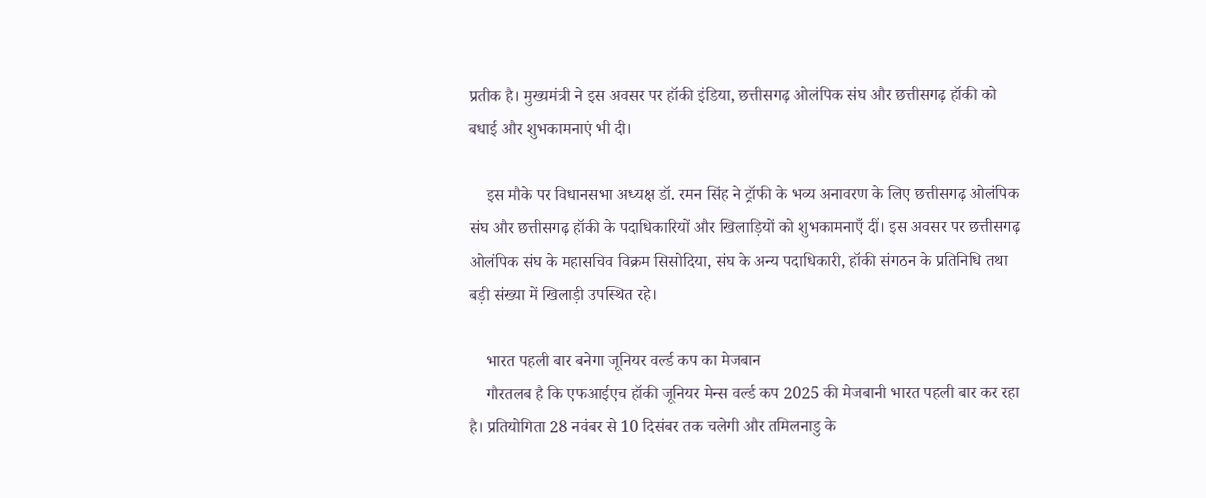प्रतीक है। मुख्यमंत्री ने इस अवसर पर हॉकी इंडिया, छत्तीसगढ़ ओलंपिक संघ और छत्तीसगढ़ हॉकी को बधाई और शुभकामनाएं भी दी।

    इस मौके पर विधानसभा अध्यक्ष डॉ. रमन सिंह ने ट्रॉफी के भव्य अनावरण के लिए छत्तीसगढ़ ओलंपिक संघ और छत्तीसगढ़ हॉकी के पदाधिकारियों और खिलाड़ियों को शुभकामनाएँ दीं। इस अवसर पर छत्तीसगढ़ ओलंपिक संघ के महासचिव विक्रम सिसोदिया, संघ के अन्य पदाधिकारी, हॉकी संगठन के प्रतिनिधि तथा बड़ी संख्या में खिलाड़ी उपस्थित रहे।

    भारत पहली बार बनेगा जूनियर वर्ल्ड कप का मेजबान
    गौरतलब है कि एफआईएच हॉकी जूनियर मेन्स वर्ल्ड कप 2025 की मेजबानी भारत पहली बार कर रहा है। प्रतियोगिता 28 नवंबर से 10 दिसंबर तक चलेगी और तमिलनाडु के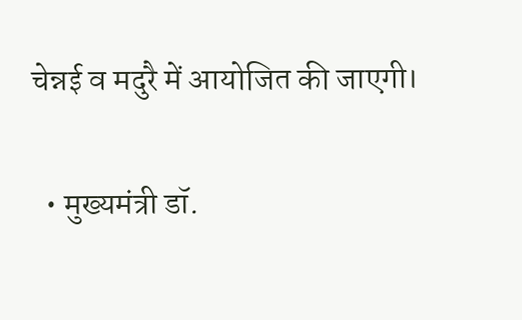चेन्नई व मदुरै में आयोजित की जाएगी।

  • मुख्यमंत्री डॉ.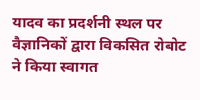यादव का प्रदर्शनी स्थल पर वैज्ञानिकों द्वारा विकसित रोबोट ने किया स्वागत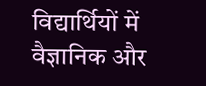विद्यार्थियों में वैज्ञानिक और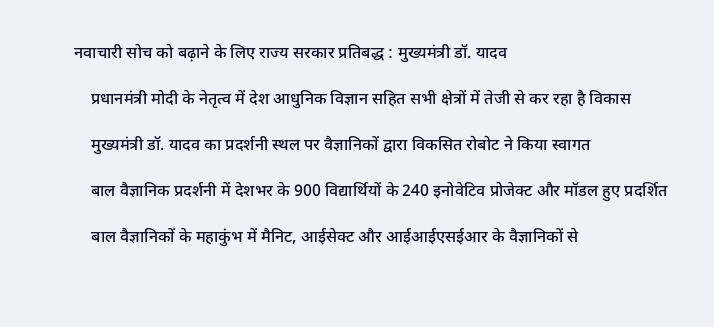नवाचारी सोच को बढ़ाने के लिए राज्य सरकार प्रतिबद्ध : मुख्यमंत्री डॉ. यादव

    प्रधानमंत्री मोदी के नेतृत्व में देश आधुनिक विज्ञान सहित सभी क्षेत्रों में तेजी से कर रहा है विकास

    मुख्यमंत्री डॉ. यादव का प्रदर्शनी स्थल पर वैज्ञानिकों द्वारा विकसित रोबोट ने किया स्वागत

    बाल वैज्ञानिक प्रदर्शनी में देशभर के 900 विद्यार्थियों के 240 इनोवेटिव प्रोजेक्ट और मॉडल हुए प्रदर्शित

    बाल वैज्ञानिकों के महाकुंभ में मैनिट, आईसेक्ट और आईआईएसईआर के वैज्ञानिकों से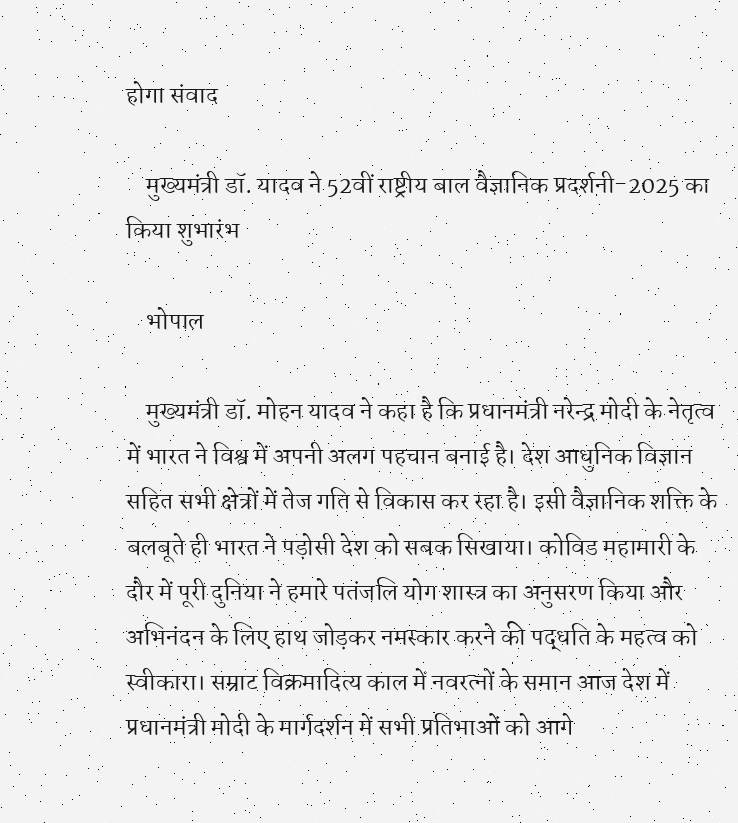होगा संवाद

    मुख्यमंत्री डॉ. यादव ने 52वीं राष्ट्रीय बाल वैज्ञानिक प्रदर्शनी-2025 का किया शुभारंभ

    भोपाल

    मुख्यमंत्री डॉ. मोहन यादव ने कहा है कि प्रधानमंत्री नरेन्द्र मोदी के नेतृत्व में भारत ने विश्व में अपनी अलग पहचान बनाई है। देश आधुनिक विज्ञान सहित सभी क्षेत्रों में तेज गति से विकास कर रहा है। इसी वैज्ञानिक शक्ति के बलबूते ही भारत ने पड़ोसी देश को सबक सिखाया। कोविड महामारी के दौर में पूरी दुनिया ने हमारे पतंजलि योग शास्त्र का अनुसरण किया और अभिनंदन के लिए हाथ जोड़कर नमस्कार करने की पद्धति के महत्व को स्वीकारा। सम्राट विक्रमादित्य काल में नवरत्नों के समान आज देश में प्रधानमंत्री मोदी के मार्गदर्शन में सभी प्रतिभाओं को आगे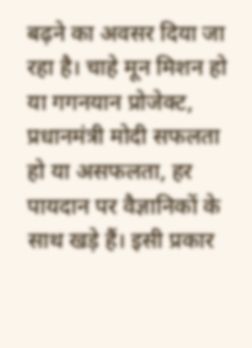बढ़ने का अवसर दिया जा रहा है। चाहे मून मिशन हो या गगनयान प्रोजेक्ट, प्रधानमंत्री मोदी सफलता हो या असफलता, हर पायदान पर वैज्ञानिकों के साथ खड़े हैं। इसी प्रकार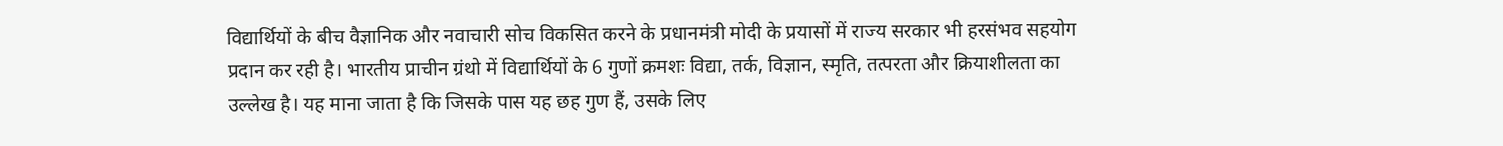विद्यार्थियों के बीच वैज्ञानिक और नवाचारी सोच विकसित करने के प्रधानमंत्री मोदी के प्रयासों में राज्य सरकार भी हरसंभव सहयोग प्रदान कर रही है। भारतीय प्राचीन ग्रंथो में विद्यार्थियों के 6 गुणों क्रमशः विद्या, तर्क, विज्ञान, स्मृति, तत्परता और क्रियाशीलता का उल्लेख है। यह माना जाता है कि जिसके पास यह छह गुण हैं, उसके लिए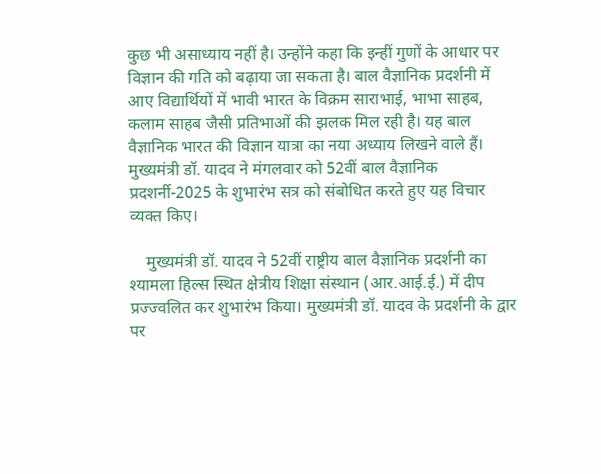कुछ भी असाध्याय नहीं है। उन्होंने कहा कि इन्हीं गुणों के आधार पर विज्ञान की गति को बढ़ाया जा सकता है। बाल वैज्ञानिक प्रदर्शनी में आए विद्यार्थियों में भावी भारत के विक्रम साराभाई, भाभा साहब, कलाम साहब जैसी प्रतिभाओं की झलक मिल रही है। यह बाल वैज्ञानिक भारत की विज्ञान यात्रा का नया अध्याय लिखने वाले हैं। मुख्यमंत्री डॉ. यादव ने मंगलवार को 52वीं बाल वैज्ञानिक प्रदशर्नी-2025 के शुभारंभ सत्र को संबोधित करते हुए यह विचार व्यक्त किए।

    मुख्यमंत्री डॉ. यादव ने 52वीं राष्ट्रीय बाल वैज्ञानिक प्रदर्शनी का श्यामला हिल्स स्थित क्षेत्रीय शिक्षा संस्थान (आर.आई.ई.) में दीप प्रज्ज्वलित कर शुभारंभ किया। मुख्यमंत्री डॉ. यादव के प्रदर्शनी के द्वार पर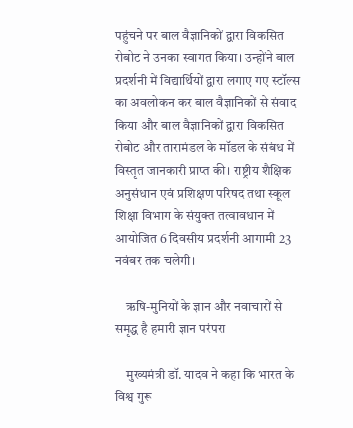पहुंचने पर बाल वैज्ञानिकों द्वारा विकसित रोबोट ने उनका स्वागत किया। उन्होंने बाल प्रदर्शनी में विद्यार्थियों द्वारा लगाए गए स्टॉल्स का अवलोकन कर बाल वैज्ञानिकों से संवाद किया और बाल वैज्ञानिकों द्वारा विकसित रोबोट और तारामंडल के मॉडल के संबंध में विस्तृत जानकारी प्राप्त की। राष्ट्रीय शैक्षिक अनुसंधान एवं प्रशिक्षण परिषद तथा स्कूल शिक्षा विभाग के संयुक्त तत्वावधान में आयोजित 6 दिवसीय प्रदर्शनी आगामी 23 नवंबर तक चलेगी।

    ऋषि-मुनियों के ज्ञान और नवाचारों से समृद्ध है हमारी ज्ञान परंपरा

    मुख्यमंत्री डॉ. यादव ने कहा कि भारत के विश्व गुरू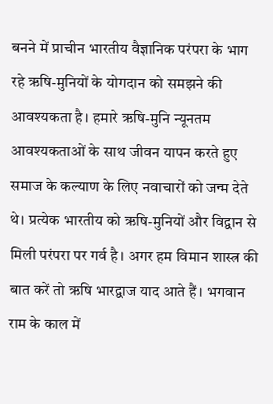बनने में प्राचीन भारतीय वैज्ञानिक परंपरा के भाग रहे ऋषि-मुनियों के योगदान को समझने की आवश्यकता है। हमारे ऋषि-मुनि न्यूनतम आवश्यकताओं के साथ जीवन यापन करते हुए समाज के कल्याण के लिए नवाचारों को जन्म देते थे। प्रत्येक भारतीय को ऋषि-मुनियों और विद्वान से मिली परंपरा पर गर्व है। अगर हम विमान शास्त्र की बात करें तो ऋषि भारद्वाज याद आते हैं। भगवान राम के काल में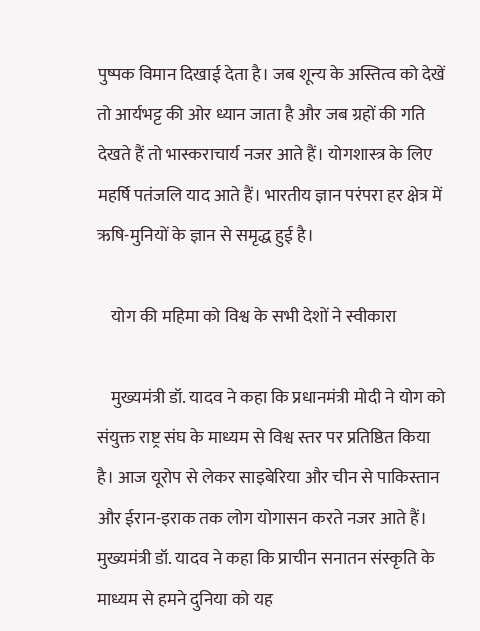पुष्पक विमान दिखाई देता है। जब शून्य के अस्तित्व को देखें तो आर्यभट्ट की ओर ध्यान जाता है और जब ग्रहों की गति देखते हैं तो भास्कराचार्य नजर आते हैं। योगशास्त्र के लिए महर्षि पतंजलि याद आते हैं। भारतीय ज्ञान परंपरा हर क्षेत्र में ऋषि-मुनियों के ज्ञान से समृद्ध हुई है।

    योग की महिमा को विश्व के सभी देशों ने स्वीकारा

    मुख्यमंत्री डॉ. यादव ने कहा कि प्रधानमंत्री मोदी ने योग को संयुक्त राष्ट्र संघ के माध्यम से विश्व स्तर पर प्रतिष्ठित किया है। आज यूरोप से लेकर साइबेरिया और चीन से पाकिस्तान और ईरान-इराक तक लोग योगासन करते नजर आते हैं। मुख्यमंत्री डॉ. यादव ने कहा कि प्राचीन सनातन संस्कृति के माध्यम से हमने दुनिया को यह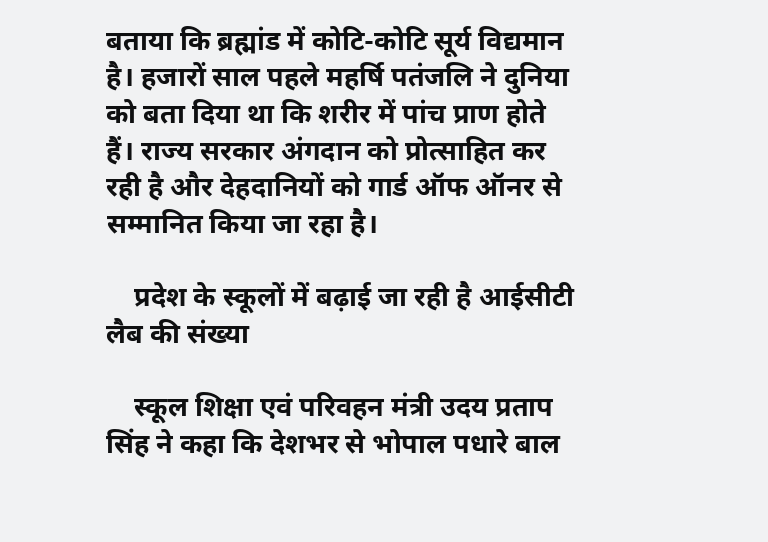बताया कि ब्रह्मांड में कोटि-कोटि सूर्य विद्यमान है। हजारों साल पहले महर्षि पतंजलि ने दुनिया को बता दिया था कि शरीर में पांच प्राण होते हैं। राज्य सरकार अंगदान को प्रोत्साहित कर रही है और देहदानियों को गार्ड ऑफ ऑनर से सम्मानित किया जा रहा है।

    प्रदेश के स्कूलों में बढ़ाई जा रही है आईसीटी लैब की संख्या

    स्कूल शिक्षा एवं परिवहन मंत्री उदय प्रताप सिंह ने कहा कि देशभर से भोपाल पधारे बाल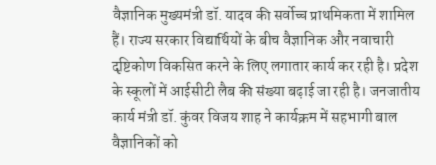वैज्ञानिक मुख्यमंत्री डॉ. यादव की सर्वोच्च प्राथमिकता में शामिल हैं। राज्य सरकार विद्यार्थियों के बीच वैज्ञानिक और नवाचारी दृष्टिकोण विकसित करने के लिए लगातार कार्य कर रही है। प्रदेश के स्कूलों में आईसीटी लैब की संख्या बढ़ाई जा रही है। जनजातीय कार्य मंत्री डॉ. कुंवर विजय शाह ने कार्यक्रम में सहभागी बाल वैज्ञानिकों को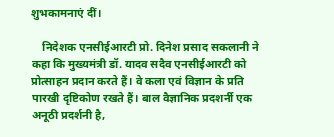शुभकामनाएं दीं।

    निदेशक एनसीईआरटी प्रो. दिनेश प्रसाद सकलानी ने कहा कि मुख्यमंत्री डॉ. यादव सदैव एनसीईआरटी को प्रोत्साहन प्रदान करते हैं। वे कला एवं विज्ञान के प्रति पारखी दृष्टिकोण रखते हैं। बाल वैज्ञानिक प्रदशर्नी एक अनूठी प्रदर्शनी है,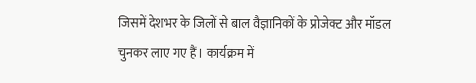जिसमें देशभर के जिलों से बाल वैज्ञानिकों के प्रोजेक्ट और मॉडल चुनकर लाए गए हैं। कार्यक्रम में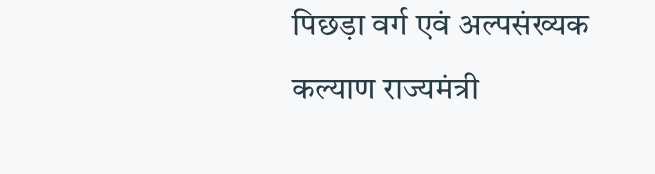पिछड़ा वर्ग एवं अल्पसंख्यक कल्याण राज्यमंत्री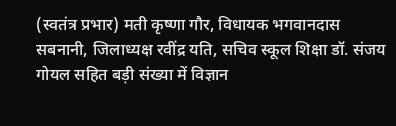(स्वतंत्र प्रभार) मती कृष्णा गौर, विधायक भगवानदास सबनानी, जिलाध्यक्ष रवींद्र यति, सचिव स्कूल शिक्षा डॉ. संजय गोयल सहित बड़ी संख्या में विज्ञान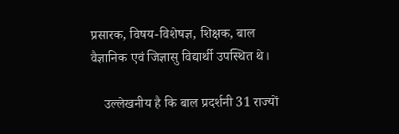प्रसारक, विषय-विशेषज्ञ, शिक्षक, बाल वैज्ञानिक एवं जिज्ञासु विद्यार्थी उपस्थित थे।

    उल्लेखनीय है कि बाल प्रदर्शनी 31 राज्यों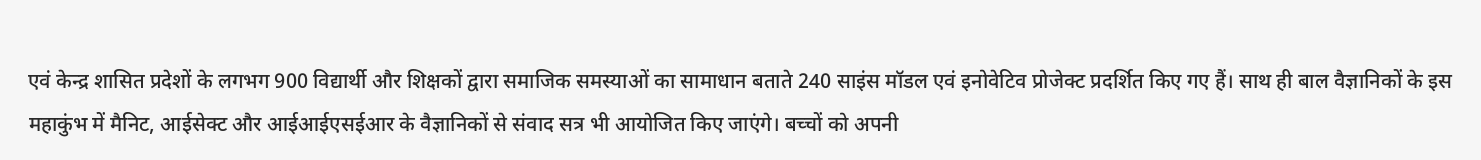एवं केन्द्र शासित प्रदेशों के लगभग 900 विद्यार्थी और शिक्षकों द्वारा समाजिक समस्याओं का सामाधान बताते 240 साइंस मॉडल एवं इनोवेटिव प्रोजेक्ट प्रदर्शित किए गए हैं। साथ ही बाल वैज्ञानिकों के इस महाकुंभ में मैनिट, आईसेक्ट और आईआईएसईआर के वैज्ञानिकों से संवाद सत्र भी आयोजित किए जाएंगे। बच्चों को अपनी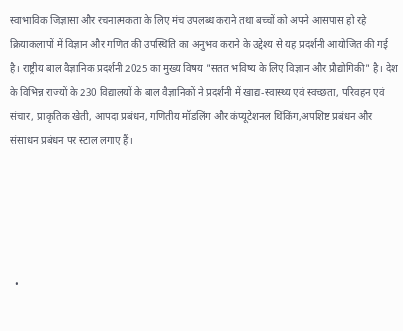स्वाभाविक जिज्ञासा और रचनात्मकता के लिए मंच उपलब्ध कराने तथा बच्चों को अपने आसपास हो रहे क्रियाकलापों में विज्ञान और गणित की उपस्थिति का अनुभव कराने के उद्देश्य से यह प्रदर्शनी आयोजित की गई है। राष्ट्रीय बाल वैज्ञानिक प्रदर्शनी 2025 का मुख्य विषय "सतत भविष्य के लिए विज्ञान और प्रौद्योगिकी" है। देश के विभिन्न राज्यों के 230 विद्यालयों के बाल वैज्ञानिकों ने प्रदर्शनी में खाद्य-स्वास्थ्य एवं स्वच्छता, परिवहन एवं संचार, प्राकृतिक खेती, आपदा प्रबंधन, गणितीय मॉडलिंग और कंप्यूटेशनल थिंकिंग,अपशिष्ट प्रबंधन और संसाधन प्रबंधन पर स्टाल लगाए हैं।





  •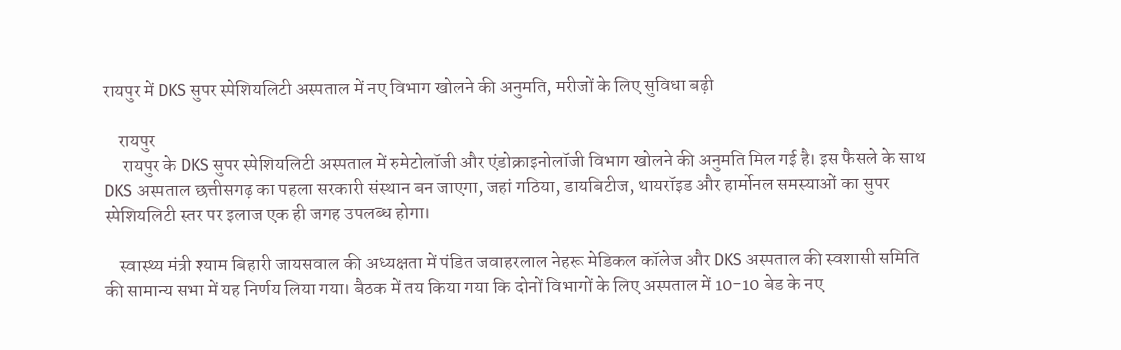रायपुर में DKS सुपर स्पेशियलिटी अस्पताल में नए विभाग खोलने की अनुमति, मरीजों के लिए सुविधा बढ़ी

    रायपुर
     रायपुर के DKS सुपर स्पेशियलिटी अस्पताल में रुमेटोलॉजी और एंडोक्राइनोलॉजी विभाग खोलने की अनुमति मिल गई है। इस फैसले के साथ DKS अस्पताल छत्तीसगढ़ का पहला सरकारी संस्थान बन जाएगा, जहां गठिया, डायबिटीज, थायरॉइड और हार्मोनल समस्याओं का सुपर स्पेशियलिटी स्तर पर इलाज एक ही जगह उपलब्ध होगा।

    स्वास्थ्य मंत्री श्याम बिहारी जायसवाल की अध्यक्षता में पंडित जवाहरलाल नेहरू मेडिकल कॉलेज और DKS अस्पताल की स्वशासी समिति की सामान्य सभा में यह निर्णय लिया गया। बैठक में तय किया गया कि दोनों विभागों के लिए अस्पताल में 10-10 बेड के नए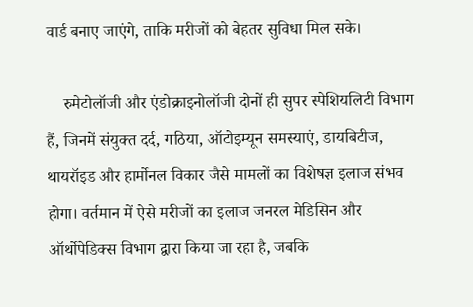वार्ड बनाए जाएंगे, ताकि मरीजों को बेहतर सुविधा मिल सके।

    रुमेटोलॉजी और एंडोक्राइनोलॉजी दोनों ही सुपर स्पेशियलिटी विभाग हैं, जिनमें संयुक्त दर्द, गठिया, ऑटोइम्यून समस्याएं, डायबिटीज, थायरॉइड और हार्मोनल विकार जैसे मामलों का विशेषज्ञ इलाज संभव होगा। वर्तमान में ऐसे मरीजों का इलाज जनरल मेडिसिन और ऑर्थोपेडिक्स विभाग द्वारा किया जा रहा है, जबकि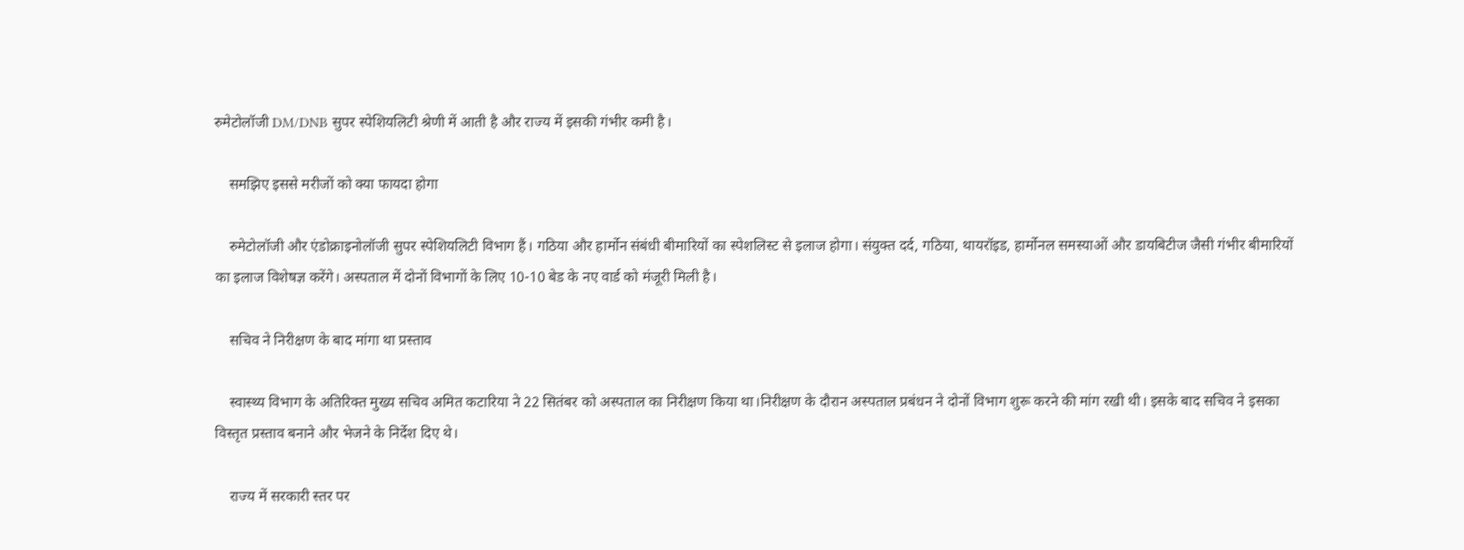रुमेटोलॉजी DM/DNB सुपर स्पेशियलिटी श्रेणी में आती है और राज्य में इसकी गंभीर कमी है।

    समझिए इससे मरीजों को क्या फायदा होगा

    रुमेटोलॉजी और एंडोक्राइनोलॉजी सुपर स्पेशियलिटी विभाग हैं। गठिया और हार्मोन संबंधी बीमारियों का स्पेशलिस्ट से इलाज होगा। संयुक्त दर्द, गठिया, थायरॉइड, हार्मोनल समस्याओं और डायबिटीज जैसी गंभीर बीमारियों का इलाज विशेषज्ञ करेंगे। अस्पताल में दोनों विभागों के लिए 10-10 बेड के नए वार्ड को मंजूरी मिली है।

    सचिव ने निरीक्षण के बाद मांगा था प्रस्ताव

    स्वास्थ्य विभाग के अतिरिक्त मुख्य सचिव अमित कटारिया ने 22 सितंबर को अस्पताल का निरीक्षण किया था।निरीक्षण के दौरान अस्पताल प्रबंधन ने दोनों विभाग शुरू करने की मांग रखी थी। इसके बाद सचिव ने इसका विस्तृत प्रस्ताव बनाने और भेजने के निर्देश दिए थे।

    राज्य में सरकारी स्तर पर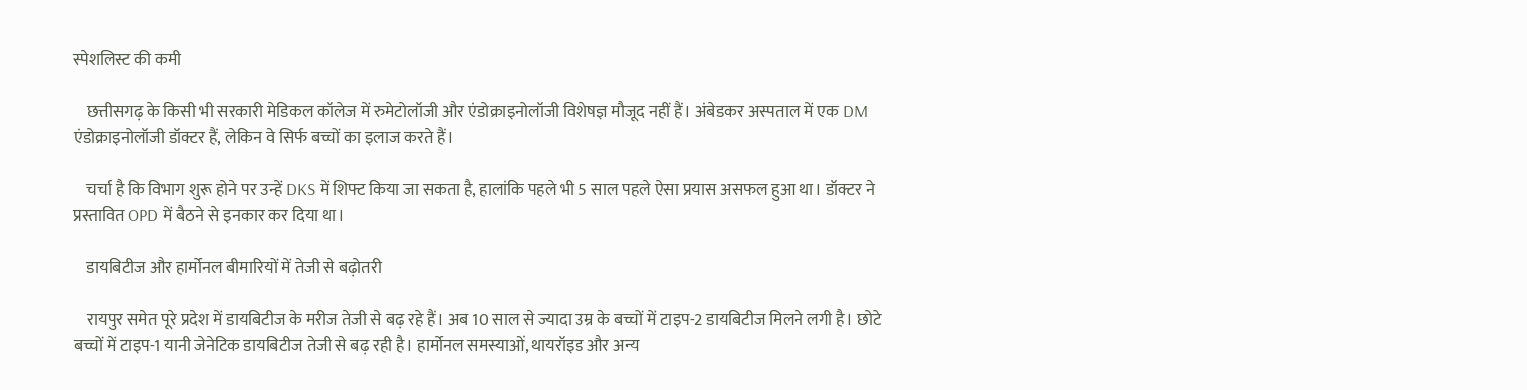स्पेशलिस्ट की कमी

    छत्तीसगढ़ के किसी भी सरकारी मेडिकल कॉलेज में रुमेटोलॉजी और एंडोक्राइनोलॉजी विशेषज्ञ मौजूद नहीं हैं। अंबेडकर अस्पताल में एक DM एंडोक्राइनोलॉजी डॉक्टर हैं, लेकिन वे सिर्फ बच्चों का इलाज करते हैं।

    चर्चा है कि विभाग शुरू होने पर उन्हें DKS में शिफ्ट किया जा सकता है, हालांकि पहले भी 5 साल पहले ऐसा प्रयास असफल हुआ था। डॉक्टर ने प्रस्तावित OPD में बैठने से इनकार कर दिया था।

    डायबिटीज और हार्मोनल बीमारियों में तेजी से बढ़ोतरी

    रायपुर समेत पूरे प्रदेश में डायबिटीज के मरीज तेजी से बढ़ रहे हैं। अब 10 साल से ज्यादा उम्र के बच्चों में टाइप-2 डायबिटीज मिलने लगी है। छोटे बच्चों में टाइप-1 यानी जेनेटिक डायबिटीज तेजी से बढ़ रही है। हार्मोनल समस्याओं, थायरॉइड और अन्य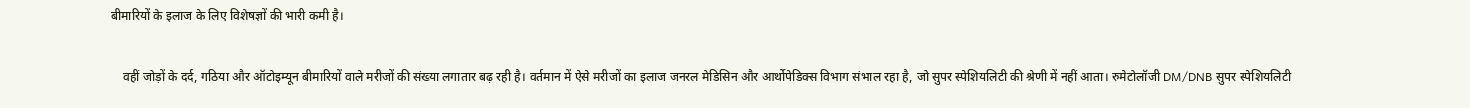बीमारियों के इलाज के लिए विशेषज्ञों की भारी कमी है।

    वहीं जोड़ों के दर्द, गठिया और ऑटोइम्यून बीमारियों वाले मरीजों की संख्या लगातार बढ़ रही है। वर्तमान में ऐसे मरीजों का इलाज जनरल मेडिसिन और आर्थोपेडिक्स विभाग संभाल रहा है, जो सुपर स्पेशियलिटी की श्रेणी में नहीं आता। रुमेटोलॉजी DM/DNB सुपर स्पेशियलिटी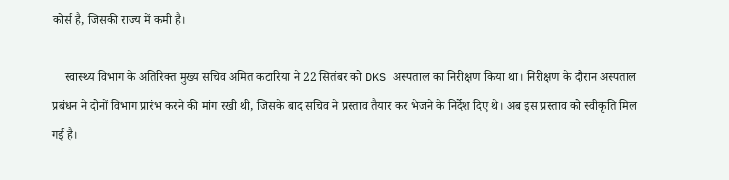कोर्स है, जिसकी राज्य में कमी है।

    स्वास्थ्य विभाग के अतिरिक्त मुख्य सचिव अमित कटारिया ने 22 सितंबर को DKS अस्पताल का निरीक्षण किया था। निरीक्षण के दौरान अस्पताल प्रबंधन ने दोनों विभाग प्रारंभ करने की मांग रखी थी, जिसके बाद सचिव ने प्रस्ताव तैयार कर भेजने के निर्देश दिए थे। अब इस प्रस्ताव को स्वीकृति मिल गई है।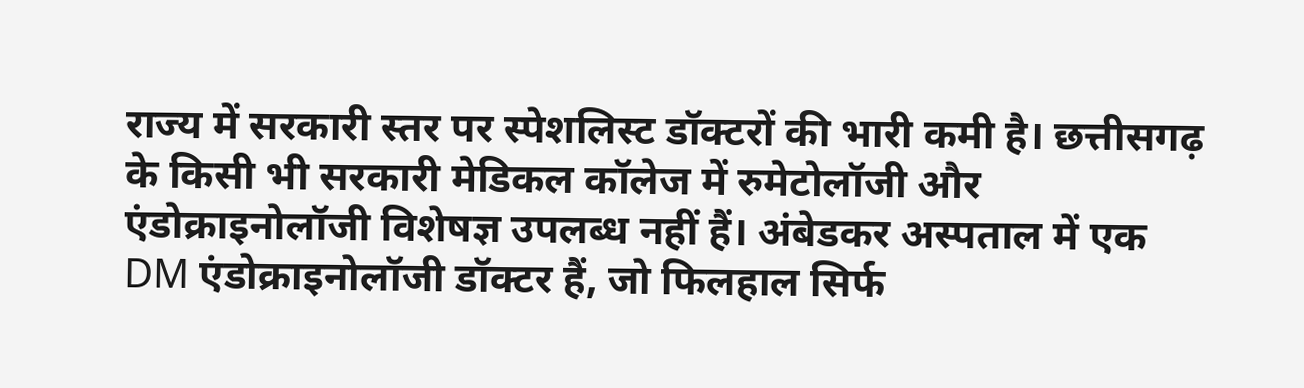राज्य में सरकारी स्तर पर स्पेशलिस्ट डॉक्टरों की भारी कमी है। छत्तीसगढ़ के किसी भी सरकारी मेडिकल कॉलेज में रुमेटोलॉजी और एंडोक्राइनोलॉजी विशेषज्ञ उपलब्ध नहीं हैं। अंबेडकर अस्पताल में एक DM एंडोक्राइनोलॉजी डॉक्टर हैं, जो फिलहाल सिर्फ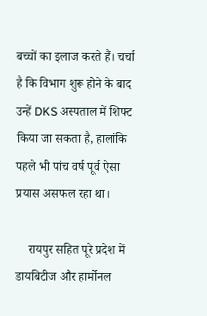बच्चों का इलाज करते हैं। चर्चा है कि विभाग शुरू होने के बाद उन्हें DKS अस्पताल में शिफ्ट किया जा सकता है, हालांकि पहले भी पांच वर्ष पूर्व ऐसा प्रयास असफल रहा था।

    रायपुर सहित पूरे प्रदेश में डायबिटीज और हार्मोनल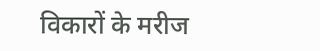विकारों के मरीज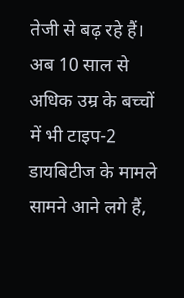तेजी से बढ़ रहे हैं। अब 10 साल से अधिक उम्र के बच्चों में भी टाइप-2 डायबिटीज के मामले सामने आने लगे हैं,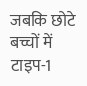जबकि छोटे बच्चों में टाइप-1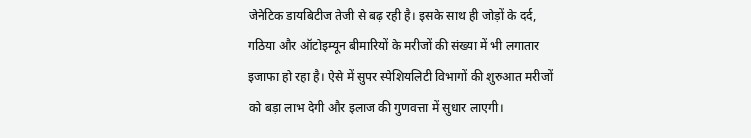जेनेटिक डायबिटीज तेजी से बढ़ रही है। इसके साथ ही जोड़ों के दर्द, गठिया और ऑटोइम्यून बीमारियों के मरीजों की संख्या में भी लगातार इजाफा हो रहा है। ऐसे में सुपर स्पेशियलिटी विभागों की शुरुआत मरीजों को बड़ा लाभ देगी और इलाज की गुणवत्ता में सुधार लाएगी।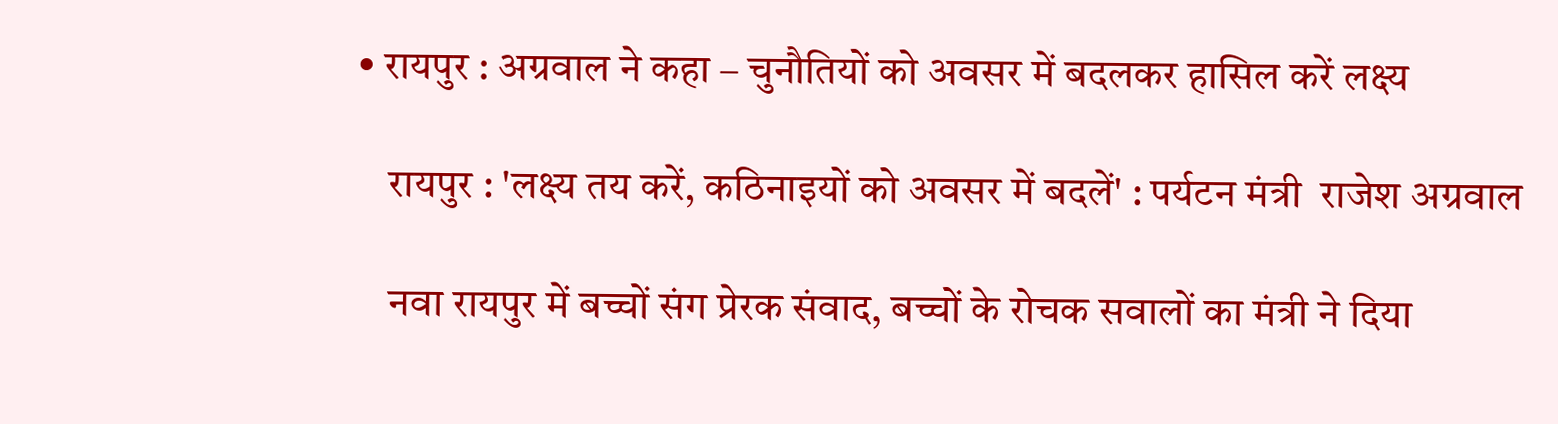• रायपुर : अग्रवाल ने कहा – चुनौतियों को अवसर में बदलकर हासिल करें लक्ष्य

    रायपुर : 'लक्ष्य तय करें, कठिनाइयों को अवसर में बदलें' : पर्यटन मंत्री  राजेश अग्रवाल

    नवा रायपुर में बच्चों संग प्रेरक संवाद, बच्चों के रोचक सवालों का मंत्री ने दिया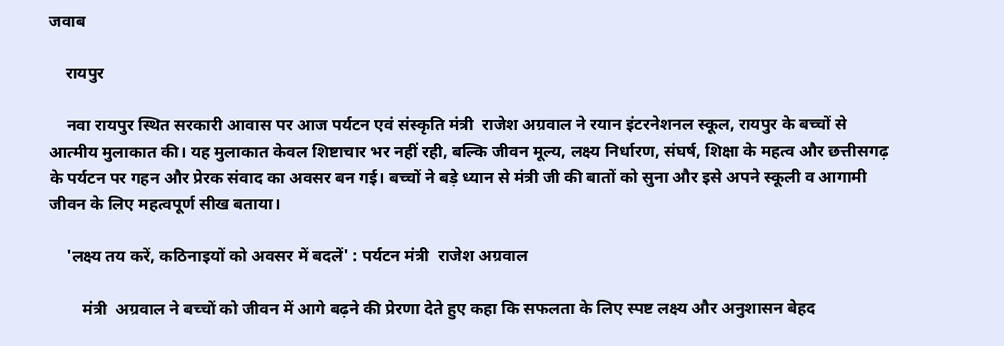जवाब

    रायपुर

    नवा रायपुर स्थित सरकारी आवास पर आज पर्यटन एवं संस्कृति मंत्री  राजेश अग्रवाल ने रयान इंटरनेशनल स्कूल, रायपुर के बच्चों से आत्मीय मुलाकात की। यह मुलाकात केवल शिष्टाचार भर नहीं रही, बल्कि जीवन मूल्य, लक्ष्य निर्धारण, संघर्ष, शिक्षा के महत्व और छत्तीसगढ़ के पर्यटन पर गहन और प्रेरक संवाद का अवसर बन गई। बच्चों ने बड़े ध्यान से मंत्री जी की बातों को सुना और इसे अपने स्कूली व आगामी जीवन के लिए महत्वपूर्ण सीख बताया।

    'लक्ष्य तय करें, कठिनाइयों को अवसर में बदलें' : पर्यटन मंत्री  राजेश अग्रवाल

        मंत्री  अग्रवाल ने बच्चों को जीवन में आगे बढ़ने की प्रेरणा देते हुए कहा कि सफलता के लिए स्पष्ट लक्ष्य और अनुशासन बेहद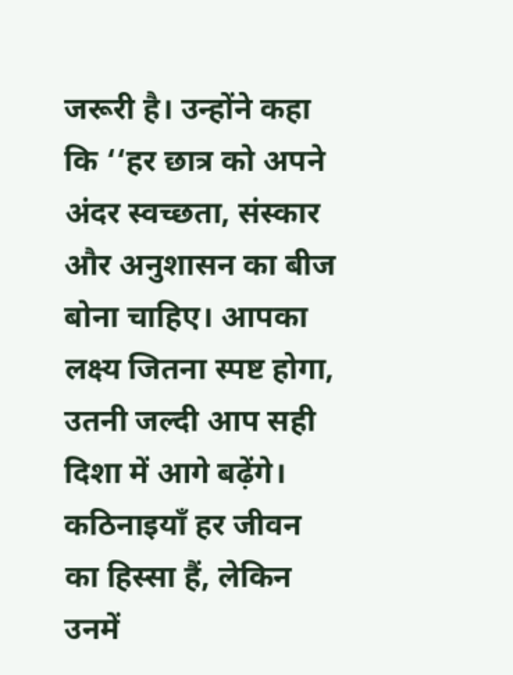जरूरी है। उन्होंने कहा कि ‘‘हर छात्र को अपने अंदर स्वच्छता, संस्कार और अनुशासन का बीज बोना चाहिए। आपका लक्ष्य जितना स्पष्ट होगा, उतनी जल्दी आप सही दिशा में आगे बढ़ेंगे। कठिनाइयाँ हर जीवन का हिस्सा हैं, लेकिन उनमें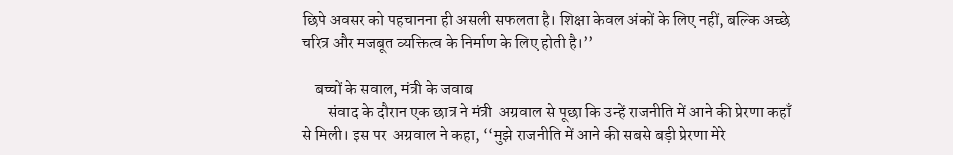छिपे अवसर को पहचानना ही असली सफलता है। शिक्षा केवल अंकों के लिए नहीं, बल्कि अच्छे चरित्र और मजबूत व्यक्तित्व के निर्माण के लिए होती है।’’

    बच्चों के सवाल, मंत्री के जवाब
        संवाद के दौरान एक छात्र ने मंत्री  अग्रवाल से पूछा कि उन्हें राजनीति में आने की प्रेरणा कहाँ से मिली। इस पर  अग्रवाल ने कहा, ‘‘मुझे राजनीति में आने की सबसे बड़ी प्रेरणा मेरे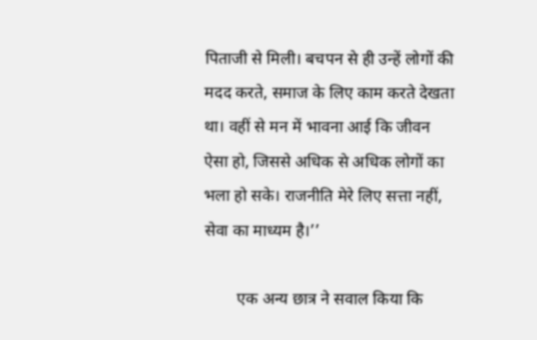पिताजी से मिली। बचपन से ही उन्हें लोगों की मदद करते, समाज के लिए काम करते देखता था। वहीं से मन में भावना आई कि जीवन ऐसा हो, जिससे अधिक से अधिक लोगों का भला हो सके। राजनीति मेरे लिए सत्ता नहीं, सेवा का माध्यम है।’’

        एक अन्य छात्र ने सवाल किया कि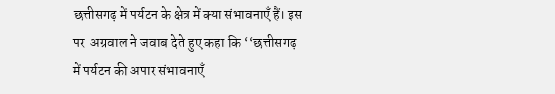छत्तीसगढ़ में पर्यटन के क्षेत्र में क्या संभावनाएँ हैं। इस पर  अग्रवाल ने जवाब देते हुए कहा कि ‘‘छत्तीसगढ़ में पर्यटन की अपार संभावनाएँ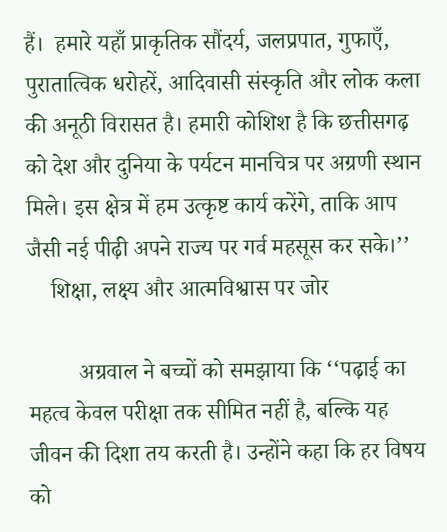हैं।  हमारे यहाँ प्राकृतिक सौंदर्य, जलप्रपात, गुफाएँ, पुरातात्विक धरोहरें, आदिवासी संस्कृति और लोक कला की अनूठी विरासत है। हमारी कोशिश है कि छत्तीसगढ़ को देश और दुनिया के पर्यटन मानचित्र पर अग्रणी स्थान मिले। इस क्षेत्र में हम उत्कृष्ट कार्य करेंगे, ताकि आप जैसी नई पीढ़ी अपने राज्य पर गर्व महसूस कर सके।’’
    शिक्षा, लक्ष्य और आत्मविश्वास पर जोर

         अग्रवाल ने बच्चों को समझाया कि ‘‘पढ़ाई का महत्व केवल परीक्षा तक सीमित नहीं है, बल्कि यह जीवन की दिशा तय करती है। उन्होंने कहा कि हर विषय को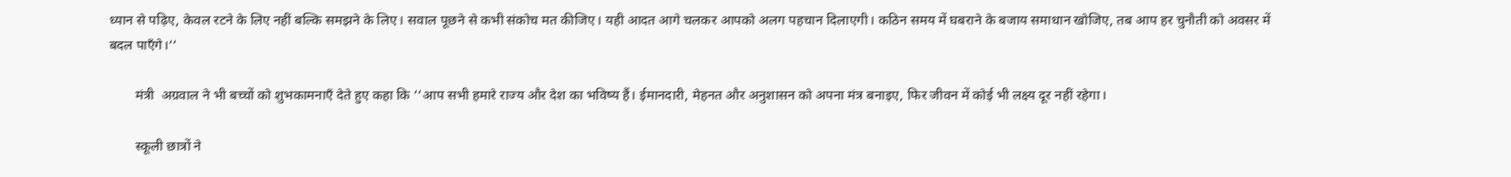ध्यान से पढ़िए, केवल रटने के लिए नहीं बल्कि समझने के लिए। सवाल पूछने से कभी संकोच मत कीजिए। यही आदत आगे चलकर आपको अलग पहचान दिलाएगी। कठिन समय में घबराने के बजाय समाधान खोजिए, तब आप हर चुनौती को अवसर में बदल पाएँगे।‘‘

        मंत्री  अग्रवाल ने भी बच्चों को शुभकामनाएँ देते हुए कहा कि ‘‘आप सभी हमारे राज्य और देश का भविष्य हैं। ईमानदारी, मेहनत और अनुशासन को अपना मंत्र बनाइए, फिर जीवन में कोई भी लक्ष्य दूर नहीं रहेगा।

        स्कूली छात्रों ने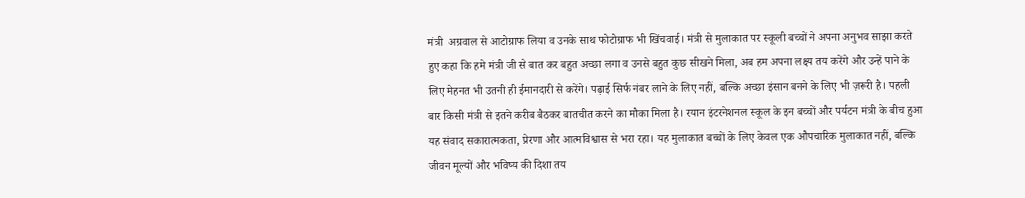मंत्री  अग्रवाल से आटोग्राफ लिया व उनके साथ फोटोग्राफ भी खिंचवाई। मंत्री से मुलाकात पर स्कूली बच्चों ने अपना अनुभव साझा करते हुए कहा कि हमे मंत्री जी से बात कर बहुत अच्छा लगा व उनसे बहुत कुछ सीखने मिला, अब हम अपना लक्ष्य तय करेंगे और उन्हें पाने के लिए मेहनत भी उतनी ही ईमानदारी से करेंगे। पढ़ाई सिर्फ नंबर लाने के लिए नहीं, बल्कि अच्छा इंसान बनने के लिए भी ज़रूरी है। पहली बार किसी मंत्री से इतने करीब बैठकर बातचीत करने का मौका मिला है। रयान इंटरनेशनल स्कूल के इन बच्चों और पर्यटन मंत्री के बीच हुआ यह संवाद सकारात्मकता, प्रेरणा और आत्मविश्वास से भरा रहा। यह मुलाकात बच्चों के लिए केवल एक औपचारिक मुलाकात नहीं, बल्कि जीवन मूल्यों और भविष्य की दिशा तय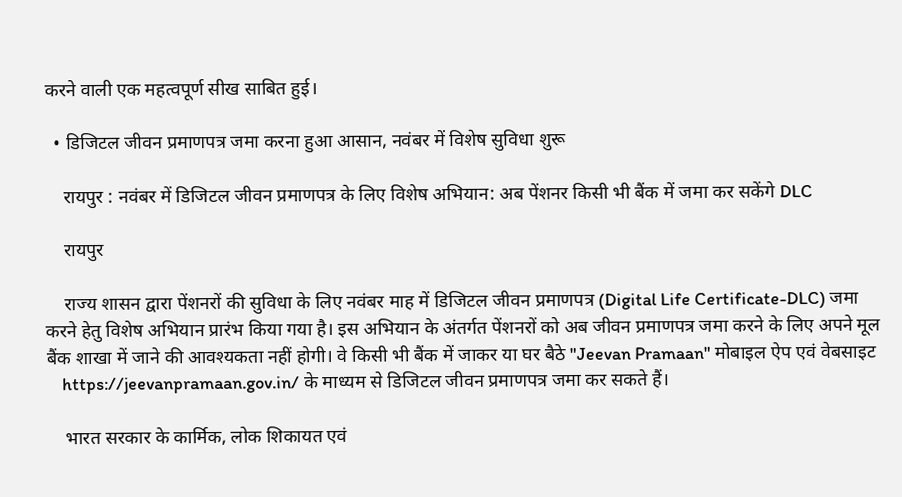करने वाली एक महत्वपूर्ण सीख साबित हुई।

  • डिजिटल जीवन प्रमाणपत्र जमा करना हुआ आसान, नवंबर में विशेष सुविधा शुरू

    रायपुर : नवंबर में डिजिटल जीवन प्रमाणपत्र के लिए विशेष अभियान: अब पेंशनर किसी भी बैंक में जमा कर सकेंगे DLC

    रायपुर

    राज्य शासन द्वारा पेंशनरों की सुविधा के लिए नवंबर माह में डिजिटल जीवन प्रमाणपत्र (Digital Life Certificate-DLC) जमा करने हेतु विशेष अभियान प्रारंभ किया गया है। इस अभियान के अंतर्गत पेंशनरों को अब जीवन प्रमाणपत्र जमा करने के लिए अपने मूल बैंक शाखा में जाने की आवश्यकता नहीं होगी। वे किसी भी बैंक में जाकर या घर बैठे "Jeevan Pramaan" मोबाइल ऐप एवं वेबसाइट
    https://jeevanpramaan.gov.in/ के माध्यम से डिजिटल जीवन प्रमाणपत्र जमा कर सकते हैं।

    भारत सरकार के कार्मिक, लोक शिकायत एवं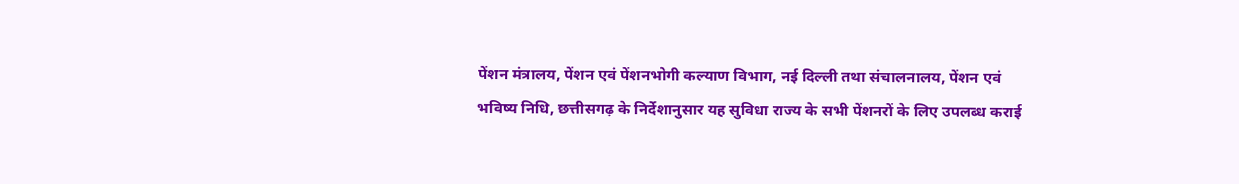पेंशन मंत्रालय, पेंशन एवं पेंशनभोगी कल्याण विभाग, नई दिल्ली तथा संचालनालय, पेंशन एवं भविष्य निधि, छत्तीसगढ़ के निर्देशानुसार यह सुविधा राज्य के सभी पेंशनरों के लिए उपलब्ध कराई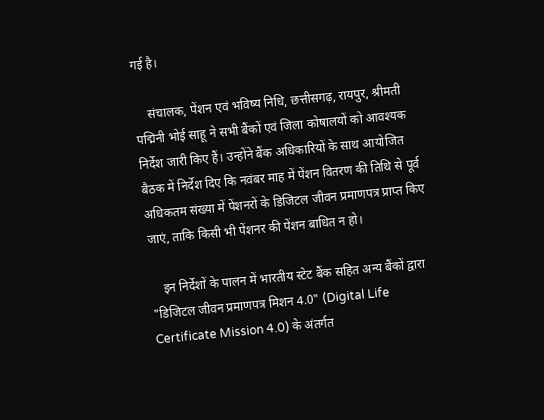गई है।

    संचालक, पेंशन एवं भविष्य निधि, छत्तीसगढ़, रायपुर, श्रीमती पद्मिनी भोई साहू ने सभी बैंकों एवं जिला कोषालयों को आवश्यक निर्देश जारी किए हैं। उन्होंने बैंक अधिकारियों के साथ आयोजित बैठक में निर्देश दिए कि नवंबर माह में पेंशन वितरण की तिथि से पूर्व अधिकतम संख्या में पेंशनरों के डिजिटल जीवन प्रमाणपत्र प्राप्त किए जाएं, ताकि किसी भी पेंशनर की पेंशन बाधित न हो।

    इन निर्देशों के पालन में भारतीय स्टेट बैंक सहित अन्य बैंकों द्वारा "डिजिटल जीवन प्रमाणपत्र मिशन 4.0" (Digital Life Certificate Mission 4.0) के अंतर्गत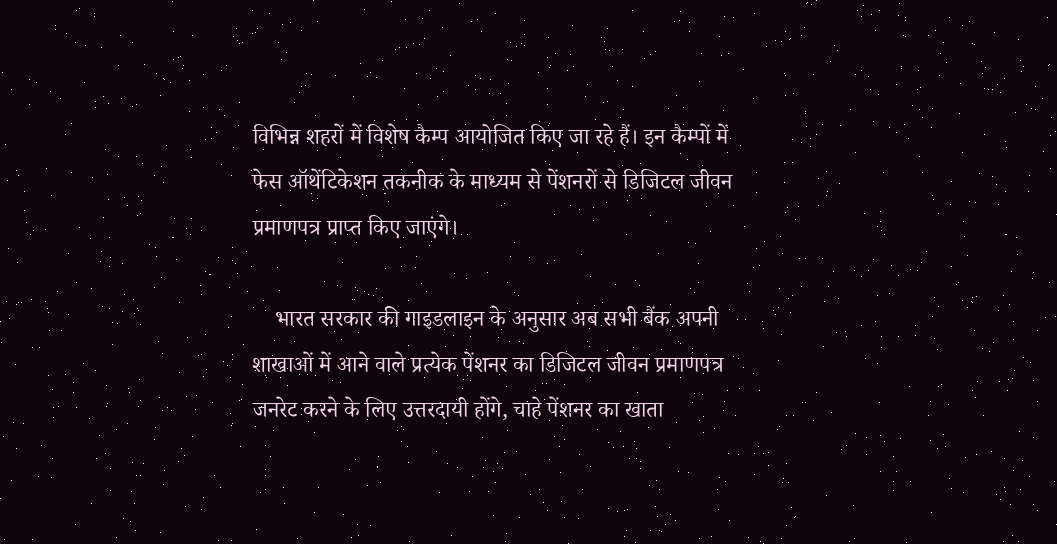विभिन्न शहरों में विशेष कैम्प आयोजित किए जा रहे हैं। इन कैम्पों में फेस ऑथेंटिकेशन तकनीक के माध्यम से पेंशनरों से डिजिटल जीवन प्रमाणपत्र प्राप्त किए जाएंगे।

    भारत सरकार की गाइडलाइन के अनुसार अब सभी बैंक अपनी शाखाओं में आने वाले प्रत्येक पेंशनर का डिजिटल जीवन प्रमाणपत्र जनरेट करने के लिए उत्तरदायी होंगे, चाहे पेंशनर का खाता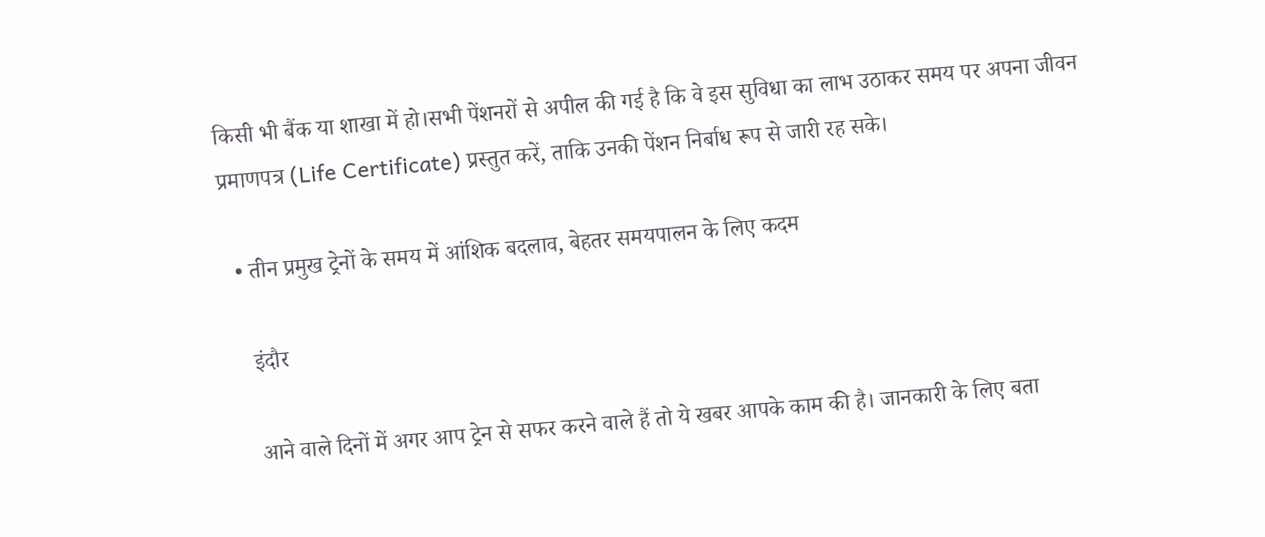किसी भी बैंक या शाखा में हो।सभी पेंशनरों से अपील की गई है कि वे इस सुविधा का लाभ उठाकर समय पर अपना जीवन प्रमाणपत्र (Life Certificate) प्रस्तुत करें, ताकि उनकी पेंशन निर्बाध रूप से जारी रह सके।

  • तीन प्रमुख ट्रेनों के समय में आंशिक बदलाव, बेहतर समयपालन के लिए कदम

    इंदौर

    आने वाले दिनों में अगर आप ट्रेन से सफर करने वाले हैं तो ये खबर आपके काम की है। जानकारी के लिए बता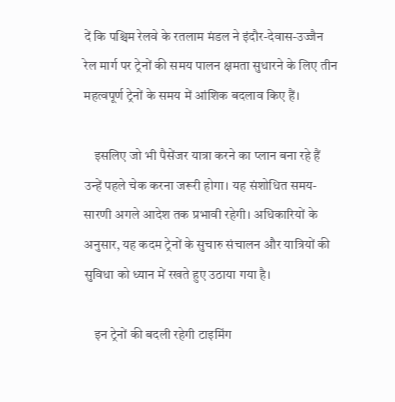दें कि पश्चिम रेलवे के रतलाम मंडल ने इंदौर-देवास-उज्जैन रेल मार्ग पर ट्रेनों की समय पालन क्षमता सुधारने के लिए तीन महत्वपूर्ण ट्रेनों के समय में आंशिक बदलाव किए हैं।

    इसलिए जो भी पैसेंजर यात्रा करने का प्लान बना रहे हैं उन्हें पहले चेक करना जरूरी होगा। यह संशोधित समय-सारणी अगले आदेश तक प्रभावी रहेगी। अधिकारियों के अनुसार, यह कदम ट्रेनों के सुचारु संचालन और यात्रियों की सुविधा को ध्यान में रखते हुए उठाया गया है।

    इन ट्रेनों की बदली रहेगी टाइमिंग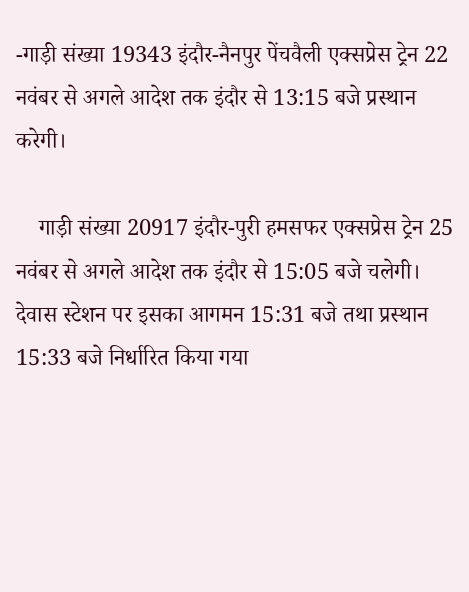-गाड़ी संख्या 19343 इंदौर-नैनपुर पेंचवैली एक्सप्रेस ट्रेन 22 नवंबर से अगले आदेश तक इंदौर से 13:15 बजे प्रस्थान करेगी।

    गाड़ी संख्या 20917 इंदौर-पुरी हमसफर एक्सप्रेस ट्रेन 25 नवंबर से अगले आदेश तक इंदौर से 15:05 बजे चलेगी। देवास स्टेशन पर इसका आगमन 15:31 बजे तथा प्रस्थान 15:33 बजे निर्धारित किया गया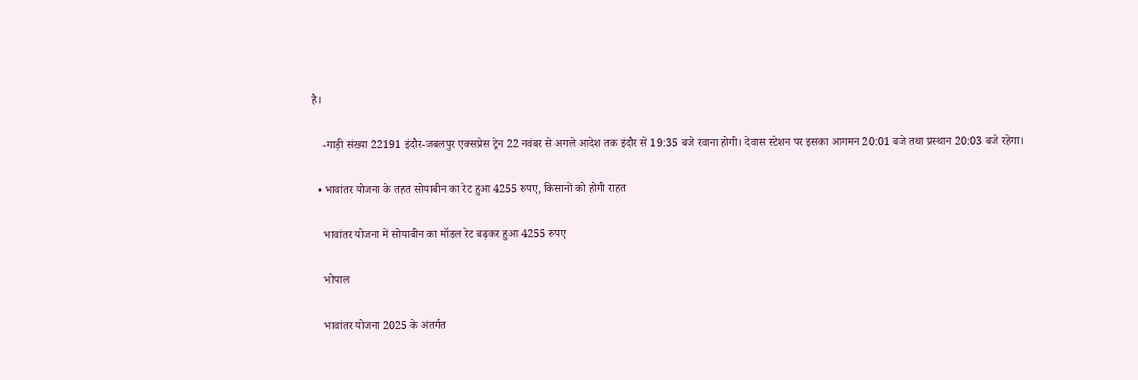है।

    -गाड़ी संख्या 22191 इंदौर-जबलपुर एक्सप्रेस ट्रेन 22 नवंबर से अगले आदेश तक इंदौर से 19:35 बजे रवाना होगी। देवास स्टेशन पर इसका आगमन 20:01 बजे तथा प्रस्थान 20:03 बजे रहेगा।

  • भावांतर योजना के तहत सोयाबीन का रेट हुआ 4255 रुपए, किसानों को होगी राहत

    भावांतर योजना में सोयाबीन का मॉडल रेट बढ़कर हुआ 4255 रुपए

    भोपाल

    भावांतर योजना 2025 के अंतर्गत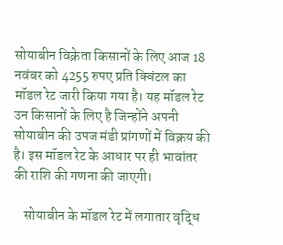सोयाबीन विक्रेता किसानों के लिए आज 18 नवंबर को 4255 रुपए प्रति क्विंटल का मॉडल रेट जारी किया गया है। यह मॉडल रेट उन किसानों के लिए है जिन्होंने अपनी सोयाबीन की उपज मंडी प्रांगणों में विक्रय की है। इस मॉडल रेट के आधार पर ही भावांतर की राशि की गणना की जाएगी।

    सोयाबीन के मॉडल रेट में लगातार वृद्धि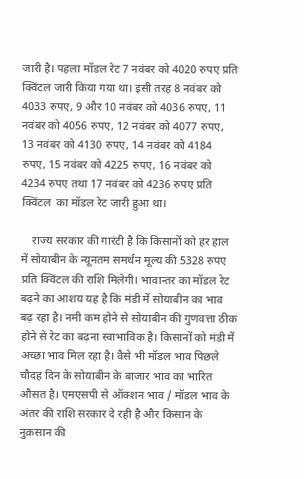जारी है। पहला मॉडल रेट 7 नवंबर को 4020 रुपए प्रति क्विंटल जारी किया गया था। इसी तरह 8 नवंबर को 4033 रुपए, 9 और 10 नवंबर को 4036 रुपए, 11 नवंबर को 4056 रुपए, 12 नवंबर को 4077 रुपए, 13 नवंबर को 4130 रुपए, 14 नवंबर को 4184 रुपए, 15 नवंबर को 4225 रुपए, 16 नवंबर को 4234 रुपए तथा 17 नवंबर को 4236 रुपए प्रति क्विंटल  का मॉडल रेट जारी हुआ था।

    राज्य सरकार की गारंटी है कि किसानों को हर हाल में सोयाबीन के न्यूनतम समर्थन मूल्य की 5328 रुपए प्रति क्विंटल की राशि मिलेगी। भावान्तर का मॉडल रेट बढ़ने का आशय यह है कि मंडी में सोयाबीन का भाव बढ़ रहा है। नमी कम होने से सोयाबीन की गुणवत्ता ठीक होने से रेट का बढ़ना स्वाभाविक है। किसानों को मंडी में अच्छा भाव मिल रहा है। वैसे भी मॉडल भाव पिछले चौदह दिन के सोयाबीन के बाजार भाव का भारित औसत है। एमएसपी से ऑक्शन भाव / मॉडल भाव के अंतर की राशि सरकार दे रही है और किसान के नुक़सान की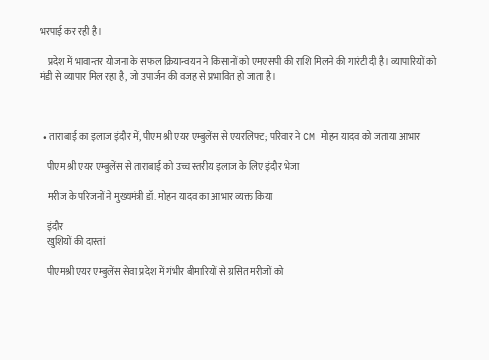भरपाई कर रही है।

    प्रदेश में भावान्तर योजना के सफल क्रियान्वयन ने किसानों को एमएसपी की राशि मिलने की गारंटी दी है। व्यापारियों को मंडी से व्यापार मिल रहा है, जो उपार्जन की वजह से प्रभावित हो जाता है।



  • ताराबाई का इलाज इंदौर में, पीएम श्री एयर एम्बुलेंस से एयरलिफ्ट; परिवार ने CM मोहन यादव को जताया आभार

    पीएम श्री एयर एम्बुलेंस से ताराबाई को उच्च स्तरीय इलाज के लिए इंदौर भेजा

    मरीज के परिजनों ने मुख्यमंत्री डॉ. मोहन यादव का आभार व्यक्त किया

    इंदौर
    खुशियों की दास्तां

    पीएमश्री एयर एम्बुलेंस सेवा प्रदेश में गंभीर बीमारियों से ग्रसित मरीजों को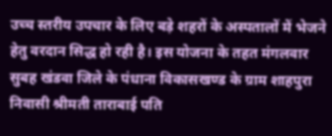उच्च स्तरीय उपचार के लिए बड़े शहरों के अस्पतालों में भेजने हेतु वरदान सिद्ध हो रही है। इस योजना के तहत मंगलवार सुबह खंडवा जिले के पंधाना विकासखण्ड के ग्राम शाहपुरा निवासी श्रीमती ताराबाई पति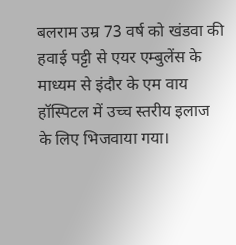बलराम उम्र 73 वर्ष को खंडवा की हवाई पट्टी से एयर एम्बुलेंस के माध्यम से इंदौर के एम वाय हॉस्पिटल में उच्च स्तरीय इलाज के लिए भिजवाया गया।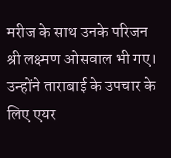मरीज के साथ उनके परिजन श्री लक्ष्मण ओसवाल भी गए। उन्होंने ताराबाई के उपचार के लिए एयर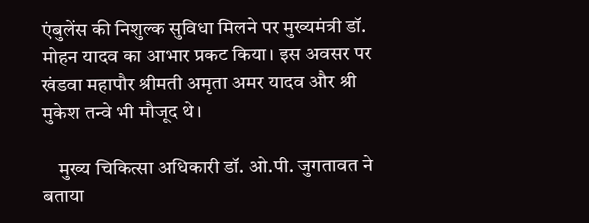एंबुलेंस की निशुल्क सुविधा मिलने पर मुख्यमंत्री डॉ. मोहन यादव का आभार प्रकट किया। इस अवसर पर खंडवा महापौर श्रीमती अमृता अमर यादव और श्री मुकेश तन्वे भी मौजूद थे।

    मुख्य चिकित्सा अधिकारी डॉ. ओ.पी. जुगतावत ने बताया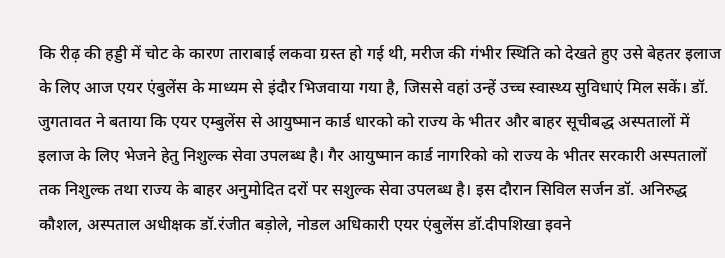कि रीढ़ की हड्डी में चोट के कारण ताराबाई लकवा ग्रस्त हो गई थी, मरीज की गंभीर स्थिति को देखते हुए उसे बेहतर इलाज के लिए आज एयर एंबुलेंस के माध्यम से इंदौर भिजवाया गया है, जिससे वहां उन्हें उच्च स्वास्थ्य सुविधाएं मिल सकें। डॉ. जुगतावत ने बताया कि एयर एम्बुलेंस से आयुष्मान कार्ड धारको को राज्य के भीतर और बाहर सूचीबद्ध अस्पतालों में इलाज के लिए भेजने हेतु निशुल्क सेवा उपलब्ध है। गैर आयुष्मान कार्ड नागरिको को राज्य के भीतर सरकारी अस्पतालों तक निशुल्क तथा राज्य के बाहर अनुमोदित दरों पर सशुल्क सेवा उपलब्ध है। इस दौरान सिविल सर्जन डॉ. अनिरुद्ध कौशल, अस्पताल अधीक्षक डॉ.रंजीत बड़ोले, नोडल अधिकारी एयर एंबुलेंस डॉ.दीपशिखा इवने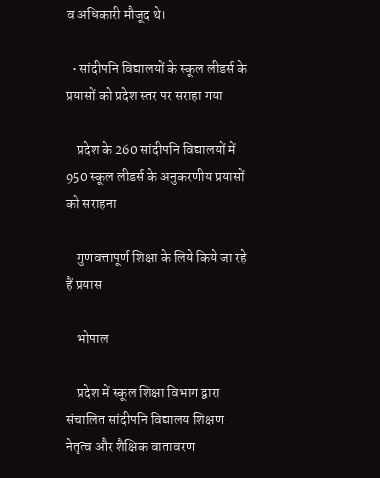व अधिकारी मौजूद थे।

  • सांदीपनि विद्यालयों के स्कूल लीडर्स के प्रयासों को प्रदेश स्तर पर सराहा गया

    प्रदेश के 260 सांदीपनि विद्यालयों में 950 स्कूल लीडर्स के अनुकरणीय प्रयासों को सराहना

    गुणवत्तापूर्ण शिक्षा के लिये किये जा रहे हैं प्रयास

    भोपाल

    प्रदेश में स्कूल शिक्षा विभाग द्वारा संचालित सांदीपनि विद्यालय शिक्षण नेतृत्व और शैक्षिक वातावरण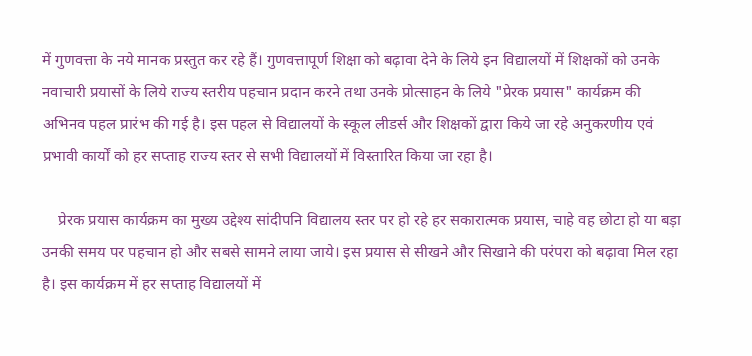में गुणवत्ता के नये मानक प्रस्तुत कर रहे हैं। गुणवत्तापूर्ण शिक्षा को बढ़ावा देने के लिये इन विद्यालयों में शिक्षकों को उनके नवाचारी प्रयासों के लिये राज्य स्तरीय पहचान प्रदान करने तथा उनके प्रोत्साहन के लिये "प्रेरक प्रयास" कार्यक्रम की अभिनव पहल प्रारंभ की गई है। इस पहल से विद्यालयों के स्कूल लीडर्स और शिक्षकों द्वारा किये जा रहे अनुकरणीय एवं प्रभावी कार्यों को हर सप्ताह राज्य स्तर से सभी विद्यालयों में विस्तारित किया जा रहा है।

    प्रेरक प्रयास कार्यक्रम का मुख्य उद्देश्य सांदीपनि विद्यालय स्तर पर हो रहे हर सकारात्मक प्रयास, चाहे वह छोटा हो या बड़ा उनकी समय पर पहचान हो और सबसे सामने लाया जाये। इस प्रयास से सीखने और सिखाने की परंपरा को बढ़ावा मिल रहा है। इस कार्यक्रम में हर सप्ताह विद्यालयों में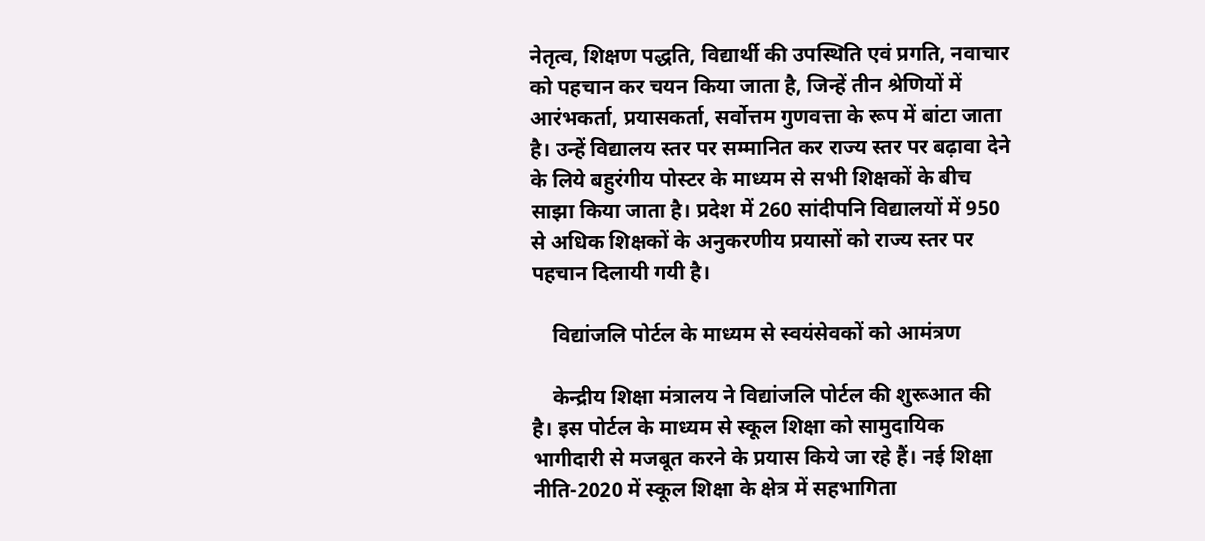नेतृत्व, शिक्षण पद्धति, विद्यार्थी की उपस्थिति एवं प्रगति, नवाचार को पहचान कर चयन किया जाता है, जिन्हें तीन श्रेणियों में आरंभकर्ता, प्रयासकर्ता, सर्वोत्तम गुणवत्ता के रूप में बांटा जाता है। उन्हें विद्यालय स्तर पर सम्मानित कर राज्य स्तर पर बढ़ावा देने के लिये बहुरंगीय पोस्टर के माध्यम से सभी शिक्षकों के बीच साझा किया जाता है। प्रदेश में 260 सांदीपनि विद्यालयों में 950 से अधिक शिक्षकों के अनुकरणीय प्रयासों को राज्य स्तर पर पहचान दिलायी गयी है।

    विद्यांजलि पोर्टल के माध्यम से स्वयंसेवकों को आमंत्रण

    केन्द्रीय शिक्षा मंत्रालय ने विद्यांजलि पोर्टल की शुरूआत की है। इस पोर्टल के माध्यम से स्कूल शिक्षा को सामुदायिक भागीदारी से मजबूत करने के प्रयास किये जा रहे हैं। नई शिक्षा नीति-2020 में स्कूल शिक्षा के क्षेत्र में सहभागिता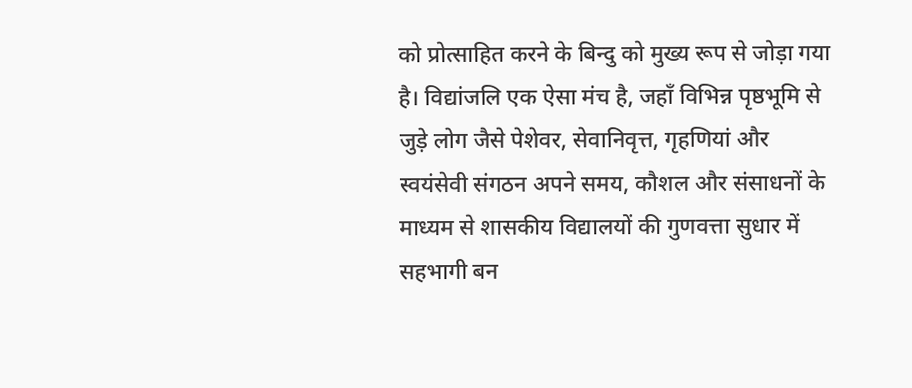को प्रोत्साहित करने के बिन्दु को मुख्य रूप से जोड़ा गया है। विद्यांजलि एक ऐसा मंच है, जहाँ विभिन्न पृष्ठभूमि से जुड़े लोग जैसे पेशेवर, सेवानिवृत्त, गृहणियां और स्वयंसेवी संगठन अपने समय, कौशल और संसाधनों के माध्यम से शासकीय विद्यालयों की गुणवत्ता सुधार में सहभागी बन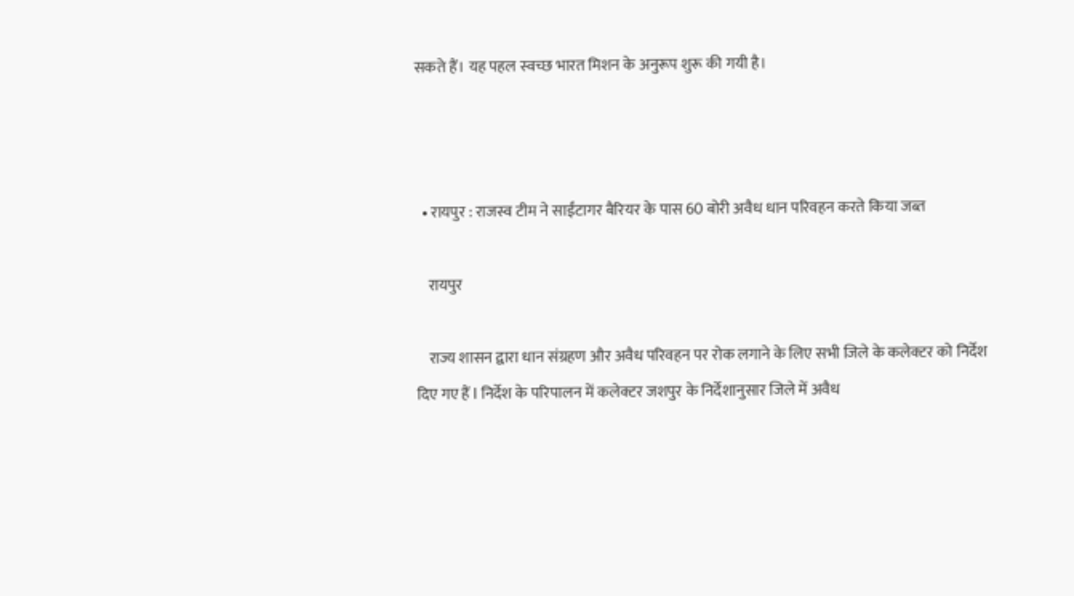सकते हैं। यह पहल स्वच्छ भारत मिशन के अनुरूप शुरू की गयी है।



  • रायपुर : राजस्व टीम ने साईंटागर बैरियर के पास 60 बोरी अवैध धान परिवहन करते किया जब्त

    रायपुर

    राज्य शासन द्वारा धान संग्रहण और अवैध परिवहन पर रोक लगाने के लिए सभी जिले के कलेक्टर को निर्देश दिए गए हैं l निर्देश के परिपालन में कलेक्टर जशपुर के निर्देशानुसार जिले में अवैध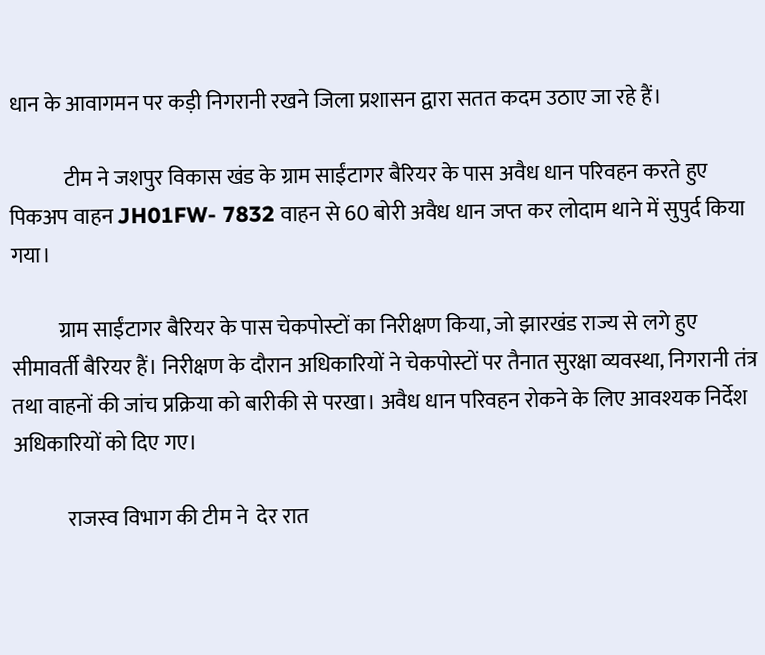धान के आवागमन पर कड़ी निगरानी रखने जिला प्रशासन द्वारा सतत कदम उठाए जा रहे हैं।

             टीम ने जशपुर विकास खंड के ग्राम साईंटागर बैरियर के पास अवैध धान परिवहन करते हुए पिकअप वाहन JH01FW- 7832 वाहन से 60 बोरी अवैध धान जप्त कर लोदाम थाने में सुपुर्द किया गया।

           ग्राम साईंटागर बैरियर के पास चेकपोस्टों का निरीक्षण किया, जो झारखंड राज्य से लगे हुए सीमावर्ती बैरियर हैं। निरीक्षण के दौरान अधिकारियों ने चेकपोस्टों पर तैनात सुरक्षा व्यवस्था, निगरानी तंत्र तथा वाहनों की जांच प्रक्रिया को बारीकी से परखा। अवैध धान परिवहन रोकने के लिए आवश्यक निर्देश अधिकारियों को दिए गए।

             राजस्व विभाग की टीम ने  देर रात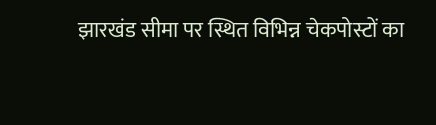झारखंड सीमा पर स्थित विभिन्न चेकपोस्टों का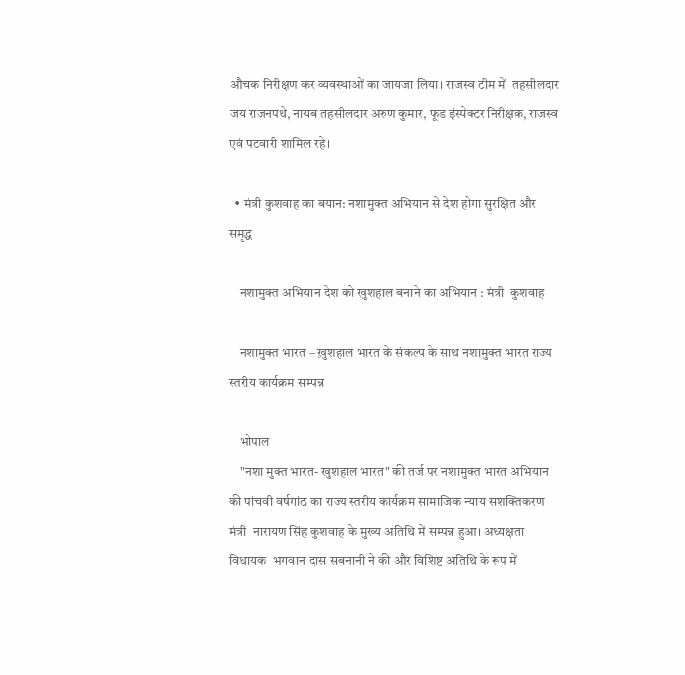औचक निरीक्षण कर व्यवस्थाओं का जायजा लिया। राजस्व टीम में  तहसीलदार  जय राजनपथे, नायब तहसीलदार अरुण कुमार, फूड इंस्पेक्टर निरीक्षक, राजस्व  एवं पटवारी शामिल रहे।

  • मंत्री कुशवाह का बयान: नशामुक्त अभियान से देश होगा सुरक्षित और समृद्ध

    नशामुक्त अभियान देश को खुशहाल बनाने का अभियान : मंत्री  कुशवाह

    नशामुक्त भारत – ख़ुशहाल भारत के संकल्प के साथ नशामुक्त भारत राज्य स्तरीय कार्यक्रम सम्पन्न

    भोपाल
    "नशा मुक्त भारत- खुशहाल भारत" की तर्ज पर नशामुक्त भारत अभियान की पांचवी वर्षगांठ का राज्य स्तरीय कार्यक्रम सामाजिक न्याय सशक्तिकरण मंत्री  नारायण सिंह कुशवाह के मुख्य अतिथि में सम्पन्न हुआ। अध्यक्षता विधायक  भगवान दास सबनानी ने की और विशिष्ट अतिथि के रूप में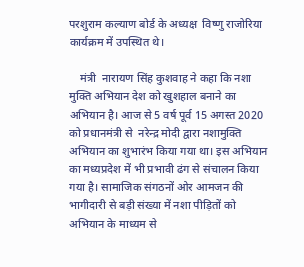परशुराम कल्याण बोर्ड के अध्यक्ष  विष्णु राजोरिया कार्यक्रम में उपस्थित थे।

    मंत्री  नारायण सिंह कुशवाह ने कहा कि नशा मुक्ति अभियान देश को खुशहाल बनाने का अभियान है। आज से 5 वर्ष पूर्व 15 अगस्त 2020 को प्रधानमंत्री से  नरेन्द्र मोदी द्वारा नशामुक्ति अभियान का शुभारंभ किया गया था। इस अभियान का मध्यप्रदेश में भी प्रभावी ढंग से संचालन किया गया है। सामाजिक संगठनों ओर आमजन की भागीदारी से बड़ी संख्या में नशा पीड़ितों को अभियान के माध्यम से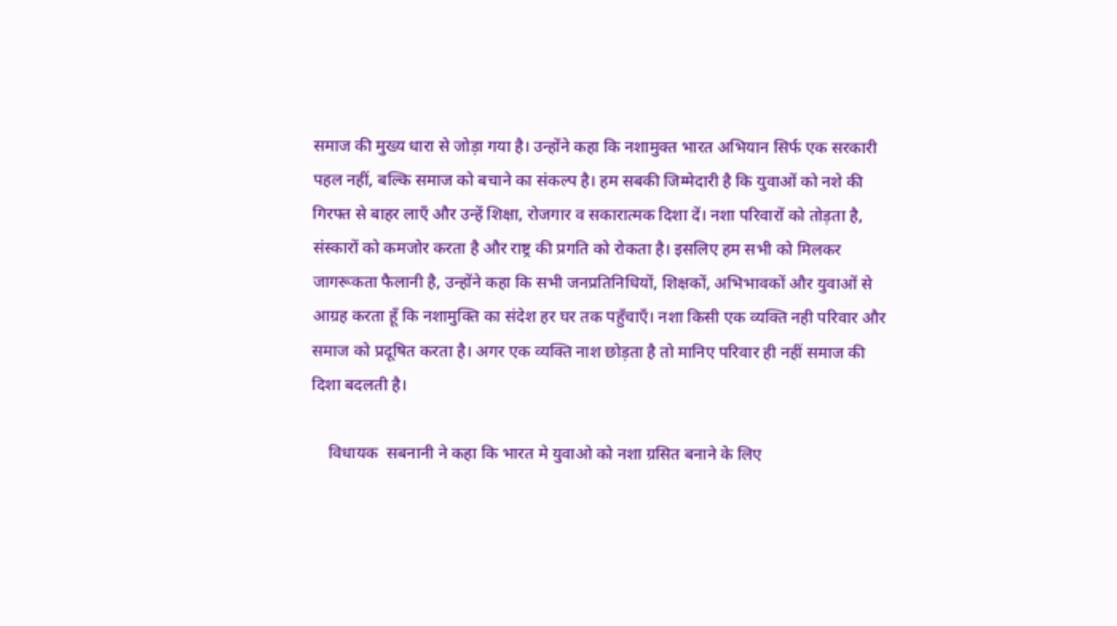समाज की मुख्य धारा से जोड़ा गया है। उन्होंने कहा कि नशामुक्त भारत अभियान सिर्फ एक सरकारी पहल नहीं, बल्कि समाज को बचाने का संकल्प है। हम सबकी जिम्मेदारी है कि युवाओं को नशे की गिरफ्त से बाहर लाएँ और उन्हें शिक्षा, रोजगार व सकारात्मक दिशा दें। नशा परिवारों को तोड़ता है, संस्कारों को कमजोर करता है और राष्ट्र की प्रगति को रोकता है। इसलिए हम सभी को मिलकर जागरूकता फैलानी है, उन्होंने कहा कि सभी जनप्रतिनिधियों, शिक्षकों, अभिभावकों और युवाओं से आग्रह करता हूँ कि नशामुक्ति का संदेश हर घर तक पहुँचाएँ। नशा किसी एक व्यक्ति नही परिवार और समाज को प्रदूषित करता है। अगर एक व्यक्ति नाश छोड़ता है तो मानिए परिवार ही नहीं समाज की दिशा बदलती है।

    विधायक  सबनानी ने कहा कि भारत मे युवाओ को नशा ग्रसित बनाने के लिए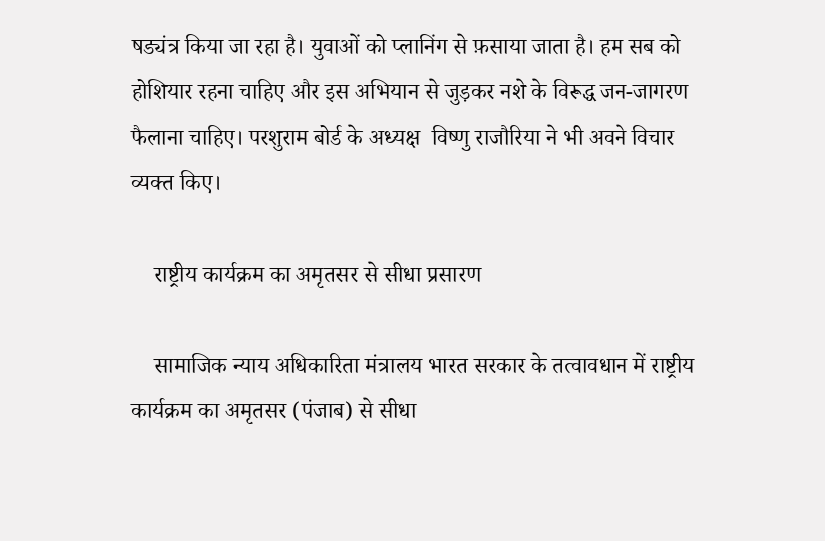षड्यंत्र किया जा रहा है। युवाओं को प्लानिंग से फ़साया जाता है। हम सब को होशियार रहना चाहिए और इस अभियान से जुड़कर नशे के विरूद्ध जन-जागरण फैलाना चाहिए। परशुराम बोर्ड के अध्यक्ष  विष्णु राजौरिया ने भी अवने विचार व्यक्त किए।

    राष्ट्रीय कार्यक्रम का अमृतसर से सीधा प्रसारण

    सामाजिक न्याय अधिकारिता मंत्रालय भारत सरकार के तत्वावधान में राष्ट्रीय कार्यक्रम का अमृतसर (पंजाब) से सीधा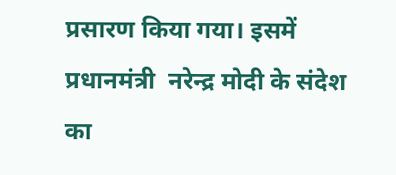प्रसारण किया गया। इसमें प्रधानमंत्री  नरेन्द्र मोदी के संदेश का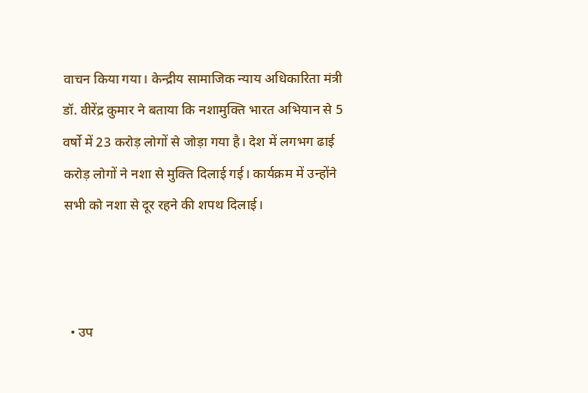वाचन किया गया। केन्द्रीय सामाजिक न्याय अधिकारिता मंत्री डॉ. वीरेंद्र कुमार ने बताया कि नशामुक्ति भारत अभियान से 5 वर्षो में 23 करोड़ लोगों से जोड़ा गया है। देश में लगभग ढाई करोड़ लोगों ने नशा से मुक्ति दिलाई गई। कार्यक्रम में उन्होंने सभी को नशा से दूर रहने की शपथ दिलाई।



  • उप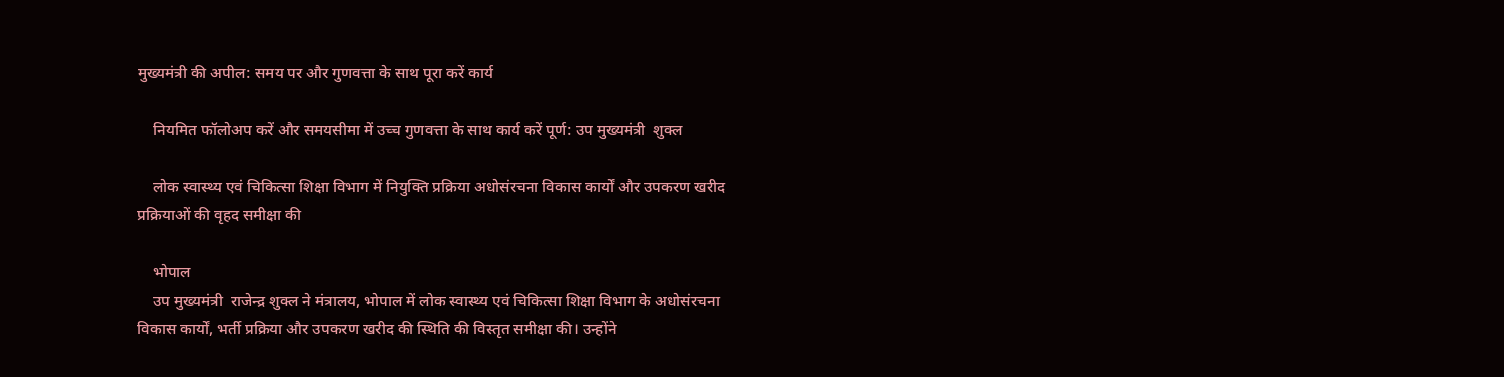मुख्यमंत्री की अपील: समय पर और गुणवत्ता के साथ पूरा करें कार्य

    नियमित फॉलोअप करें और समयसीमा में उच्च गुणवत्ता के साथ कार्य करें पूर्ण: उप मुख्यमंत्री  शुक्ल

    लोक स्वास्थ्य एवं चिकित्सा शिक्षा विभाग में नियुक्ति प्रक्रिया अधोसंरचना विकास कार्यों और उपकरण खरीद प्रक्रियाओं की वृहद समीक्षा की

    भोपाल
    उप मुख्यमंत्री  राजेन्द्र शुक्ल ने मंत्रालय, भोपाल में लोक स्वास्थ्य एवं चिकित्सा शिक्षा विभाग के अधोसंरचना विकास कार्यों, भर्ती प्रक्रिया और उपकरण खरीद की स्थिति की विस्तृत समीक्षा की। उन्होंने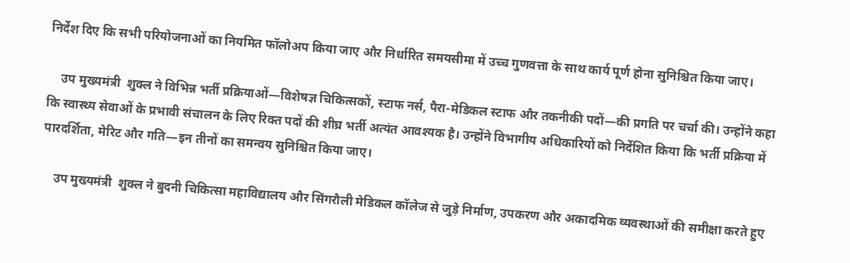निर्देश दिए कि सभी परियोजनाओं का नियमित फॉलोअप किया जाए और निर्धारित समयसीमा में उच्च गुणवत्ता के साथ कार्य पूर्ण होना सुनिश्चित किया जाए।

    उप मुख्यमंत्री  शुक्ल ने विभिन्न भर्ती प्रक्रियाओं—विशेषज्ञ चिकित्सकों, स्टाफ नर्स, पैरा-मेडिकल स्टाफ और तकनीकी पदों—की प्रगति पर चर्चा की। उन्होंने कहा कि स्वास्थ्य सेवाओं के प्रभावी संचालन के लिए रिक्त पदों की शीघ्र भर्ती अत्यंत आवश्यक है। उन्होंने विभागीय अधिकारियों को निर्देशित किया कि भर्ती प्रक्रिया में पारदर्शिता, मेरिट और गति—इन तीनों का समन्वय सुनिश्चित किया जाए।

    उप मुख्यमंत्री  शुक्ल ने बुदनी चिकित्सा महाविद्यालय और सिंगरौली मेडिकल कॉलेज से जुड़े निर्माण, उपकरण और अकादमिक व्यवस्थाओं की समीक्षा करते हुए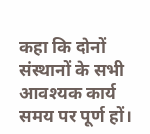कहा कि दोनों संस्थानों के सभी आवश्यक कार्य समय पर पूर्ण हों।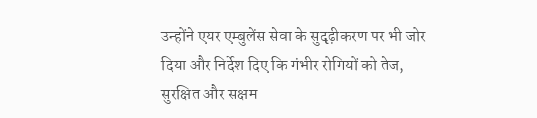उन्होंने एयर एम्बुलेंस सेवा के सुदृढ़ीकरण पर भी जोर दिया और निर्देश दिए कि गंभीर रोगियों को तेज, सुरक्षित और सक्षम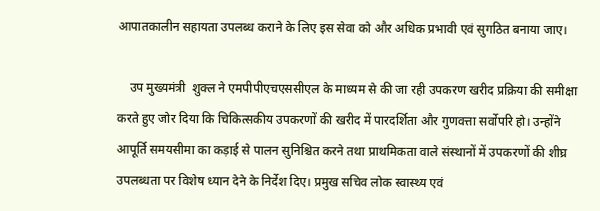आपातकालीन सहायता उपलब्ध कराने के लिए इस सेवा को और अधिक प्रभावी एवं सुगठित बनाया जाए।

    उप मुख्यमंत्री  शुक्ल ने एमपीपीएचएससीएल के माध्यम से की जा रही उपकरण खरीद प्रक्रिया की समीक्षा करते हुए जोर दिया कि चिकित्सकीय उपकरणों की खरीद में पारदर्शिता और गुणवत्ता सर्वोपरि हो। उन्होंने आपूर्ति समयसीमा का कड़ाई से पालन सुनिश्चित करने तथा प्राथमिकता वाले संस्थानों में उपकरणों की शीघ्र उपलब्धता पर विशेष ध्यान देने के निर्देश दिए। प्रमुख सचिव लोक स्वास्थ्य एवं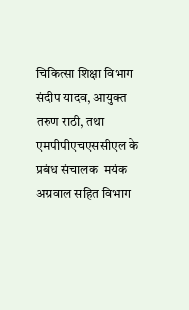चिकित्सा शिक्षा विभाग  संदीप यादव, आयुक्त  तरुण राठी, तथा एमपीपीएचएससीएल के प्रबंध संचालक  मयंक अग्रवाल सहित विभाग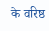के वरिष्ठ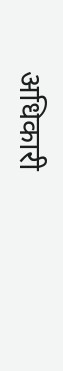अधिकारी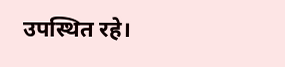उपस्थित रहे।